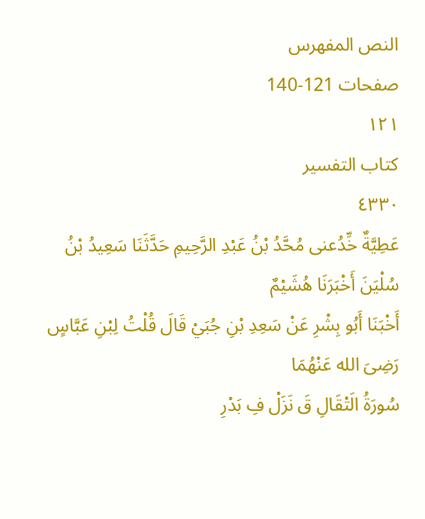النص المفهرس
صفحات 121-140
١٢١
کتاب التفسير
٤٣٣٠
عَطِيَّةٌ خِّدُعنى مُحَّدُ بْنُ عَبْدِ الرَّحِيمِ حَدَّثَنَا سَعِيدُ بْنُ سُلْيَنَ أَخْبَرَنَا هُشَيْمٌ
أَخْبَنَا أَبُو بِشْرِ عَنْ سَعِدِ بْنِ جُبَيْ قَالَ قُلْتُ لِبْنِ عَبَّاسٍ رَضِىَ الله عَنْهُمَا
سُورَةُ الَتْقَالِ قَ نَزَلْ فِ بَدْرِ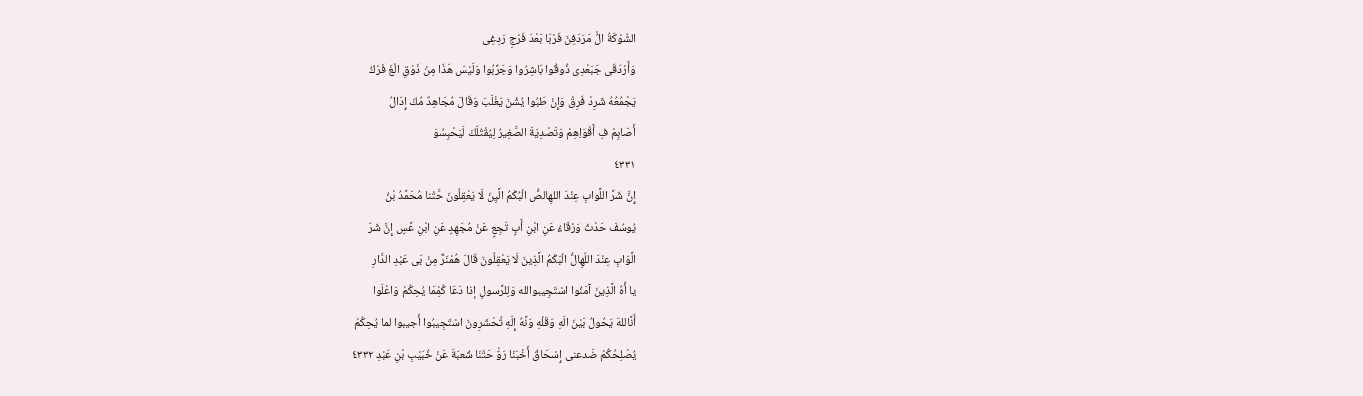الشّوْكَةُ الُْ مَرَدَفِنَ فَرْبَا بَعْدَ فَرْجِ رَدِغِى
وَأَرْدَقَى جَبَعْدِى ذُوقُوا بَاشِرُوا وَجَرِّبُوا وَلَيْسَ هَذَا مِنْ ذَوْقِ الْغَ فَرْكُ
يَجْمُعُهُ شَرِدْ فَرِقْ وَإِنْ طَبُوا يُشْنَ يَغْلَبَ وَقَالَ مُجَاهِدٌ مُكَ إِدَالُ
أَصَابِمْ فِ أَقْوَاِهِمْ وَتَصْدِيَةَ الصَّغِيرُ لِيُقْتُلَكَ لَيَحْبِسُوَ
٤٣٣١
إِنَّ شَرَّ اللَّوابِ عِنْدَ اللهِالصُّ الْبُكْمُ الَّيِنَ لَا يَعْقِلُونَ حَّتْنا مُحَمَّدُ بْنُ
يُوسُفَ حَدْثَ وَرْقَاءُ عَنِ ابْنِ أَبٍ تَجِعٍ عَنْ مُجَهِدٍ عَنِ ابْنِ عَّسٍ إِنَّ شَرّ
الَّوَابِ عِنْدَ اللّهِالُّ الْبَكْمُ الَّذِينَ لَا يَعْقِلُونَ قَالَ هُمْنَرٌّ مِنْ بَى عَبْدِ الدَّارِ
يا أُهُ الَّذِينَ آمَنُوا اسْتَجِيبوالله وَلِلرَّسولِ إذا دَعَا كُمِْمَا يُحِكُمْ وَاعْلَوا
أَنَّاللهَ يَحُولُ بَيْنَ الَهِ وَقَلْهِ وَنَّهُ إِلَهِ تُحْشَرِونَ اسْتَجِيبُوا أَجيبوا لما يُحِكُمْ
يُصْلِحُكُمْ ضَدعنى إِسْحَاقُ أَخْبَنَا رَوٌْ حَتْنَا شُعبَةَ عَنْ خُبَيْبِ بْنِ عَبْدِ ٤٣٣٢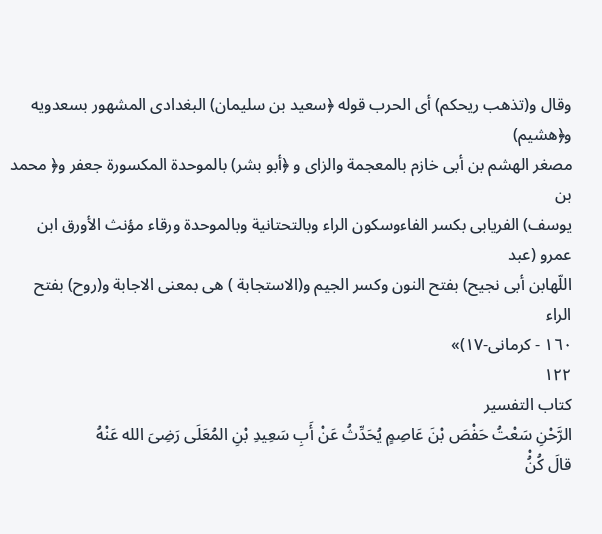وقال و(تذهب ريحكم) أى الحرب قوله ﴿سعيد بن سليمان) البغدادى المشهور بسعدويه و﴿هشيم)
مصغر الهشم بن أبى خازم بالمعجمة والزاى و ﴿أبو بشر) بالموحدة المكسورة جعفر و﴿ محمد بن
يوسف) الفريابى بكسر الفاءوسكون الراء وبالتحتانية وبالموحدة ورقاء مؤنث الأورق ابن عمرو (عبد
اللّهابن أبى نجيح) بفتح النون وكسر الجيم و(الاستجابة ) هى بمعنى الاجابة و(روح) بفتح الراء
١٦٠ - كرمانى-١٧)»
١٢٢
كتاب التفسير
الرَّحْنِ سَعْتُ حَفْصَ بْنَ عَاصِمٍ يُحَدِّثُ عَنْ أَبِ سَعِيدِ بْنِ المُعَلَى رَضِىَ الله عَنْهُ
قالَ كُنُْ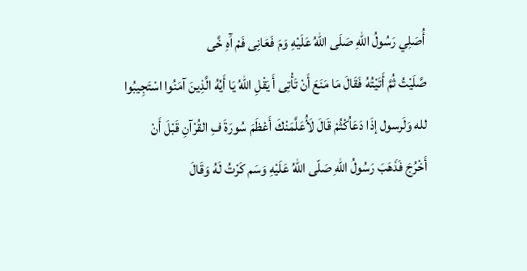أُصَلِي رَسُولُ اللّهِ صَلَى اللهُ عَلَيْهِ وَمَ فَعَانِى فَمْ آَهِ خَّى
صَّلَيْتُ ثُمَّ أَتَيْتُهُ فَقَالَ مَا مَنَعَ أَنْ تَأْتِى أَ يَقْلِ اللّهُ يَا أَيُهُ الَّذِينَ آمَنُوا اسْتَجِيبُوا
لله وَلَرسول إذَا دَعَاُكْثُمْ قَالَ لَأُعَلَّمَنْكَ أَعْظَمَ سُورَةَ فِ القُرْآنِ قَبْلَ أَنْ
أَخْرُجَ فَذَهَبَ رَسُولُ اللّهِ صَلّى اللهُ عَلَيْهِ وَسَم كَرْتُ لَهُ وَقَالَ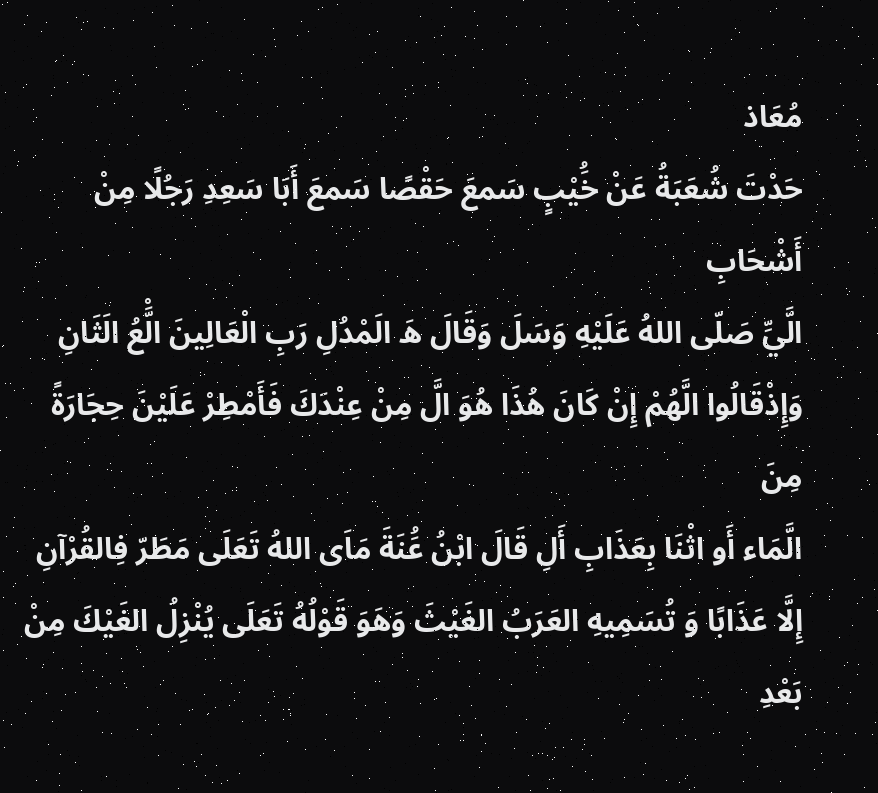مُعَاذ
حَدْتَ شُعَبَةُ عَنْ خَُيْبٍ سَمعَ حَقْصًا سَمعَ أَبَا سَعِدِ رَجُلًا مِنْ أَشْحَابِ
الَّيِّ صَلّى اللهُ عَلَيْهِ وَسَلَ وَقَالَ هَ الَمْدُلِ رَبِ الْعَالِينَ الَّْعُ الَثَانِ
وَإِذْقَالُوا الَّهُمْ إِنْ كَانَ هُذَا هُوَ الَّ مِنْ عِنْدَكَ فَأَمْطِرْ عَلَيْنَ حِجَارَةً مِنَ
الَّمَاء أَو اثْنَا بِعَذَابِ أَلِ قَالَ ابْنُ عَُنَةَ مَاَى اللهُ تَعَلَى مَطَرّ فِالقُرْآنِ
إِلَّا عَذَابًا وَ تُسَمِيهِ العَرَبُ الغَيْثَ وَهَوَ قَوْلُهُ تَعَلَى يُنْزِلُ الغَيْكَ مِنْ بَعْدِ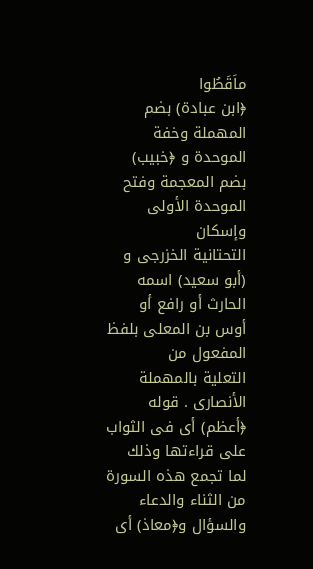ماَقَطُوا
﴿ابن عبادة) بضم المهملة وخفة الموحدة و ﴿خبيب) بضم المعجمة وفتح الموحدة الأولى وإسكان
التحتانية الخزرجى و (أبو سعيد) اسمه الحارث أو رافع أو أوس بن المعلى بلفظ المفعول من
التعلية بالمهملة الأنصارى . قوله ﴿أعظم) أى فى الثواب على قراءتها وذلك لما تجمع هذه السورة
من الثناء والدعاء والسؤال و﴿معاذ) أى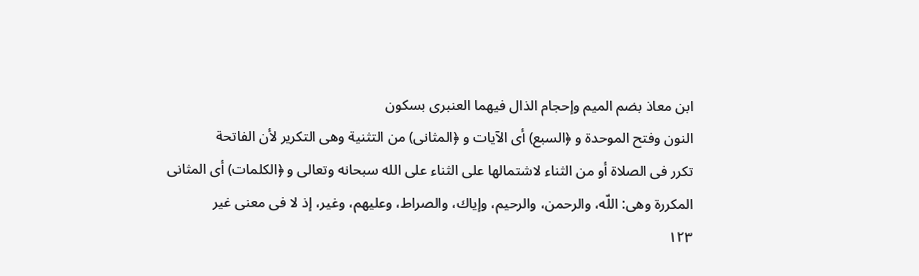ابن معاذ بضم الميم وإحجام الذال فيهما العنبرى بسكون
النون وفتح الموحدة و ﴿السبع) أى الآيات و ﴿المثانى) من التثنية وهى التكرير لأن الفاتحة
تكرر فى الصلاة أو من الثناء لاشتمالها على الثناء على الله سبحانه وتعالى و ﴿الكلمات) أى المثانى
المكررة وهى: اللّه، والرحمن، والرحيم، وإياك، والصراط، وعليهم، وغير، إذ لا فى معنى غير
١٢٣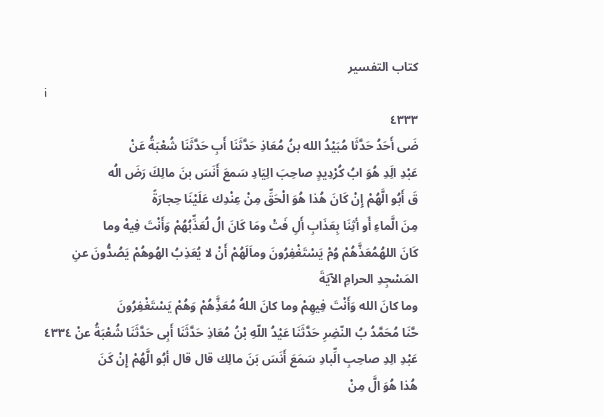كتاب التفسير
i
٤٣٣٣
ضَى أَحَدُ حَدَّثَا مُبَيْدُ الله بنُ مُعَاذِ حَدَّثَنَا أَبِ حَدَّثَنَا شُعْبَةُ عَنْ
عَبْدِ الَِدِ هُوَ ابُ كُرْدِيدٍ صاحِبَ الِيَادِ سَمعَ أَنَسَ بنَ مالِكَ رَضَ الُه
قَ أَبُو الَّهُمْ إِنْ كَانَ هُذا هُوَ الْحَقِّ مِنْ عِنْدِك عَلَيْنَا حِجارَةً
مِنَ الَّماءِ أَو أثِنَا بِعَذَابِ أَلِ فَتْ ومَا كَانَ الُ لُعَذِّبُهُمْ وَأَنْتَ فِيهْ وما
كَانَ اللهُمُعَذَّهُمْ وُمْ يَسْتَغْفِرُونَ وماَلَهُمْ أَنْ لا يُعَذِبُ الهُوهُمْ يَصُدُّونَ عنِ
المَسْجِدِ الحرامِ الآيَةَ
وما كانَ الله وَأَنْتَ فِيهِمْ وما كانَ اللهُ مُعَذَِّهُمْ وَهُمْ يَسْتَغْفِرُونَ
حَّنَا مُحَمَّدُ بُ النّضِرِ حَدَّثَنَا عَيْدُ اللّهِ بْنُ مُعَاذِ حَدَّثَنَا أَبِى حَدَّثَنَا شُعْبَةُ عنْ ٤٣٣٤
عَبْدِ الِدِ صاحِبِ الِّبادِ سَمَعَ أَنَسَ بَنَ مالِك قال قال أبُو الَّهُمْ إِنْ كَنَ
هُذا هُوَ الَّ مِنْ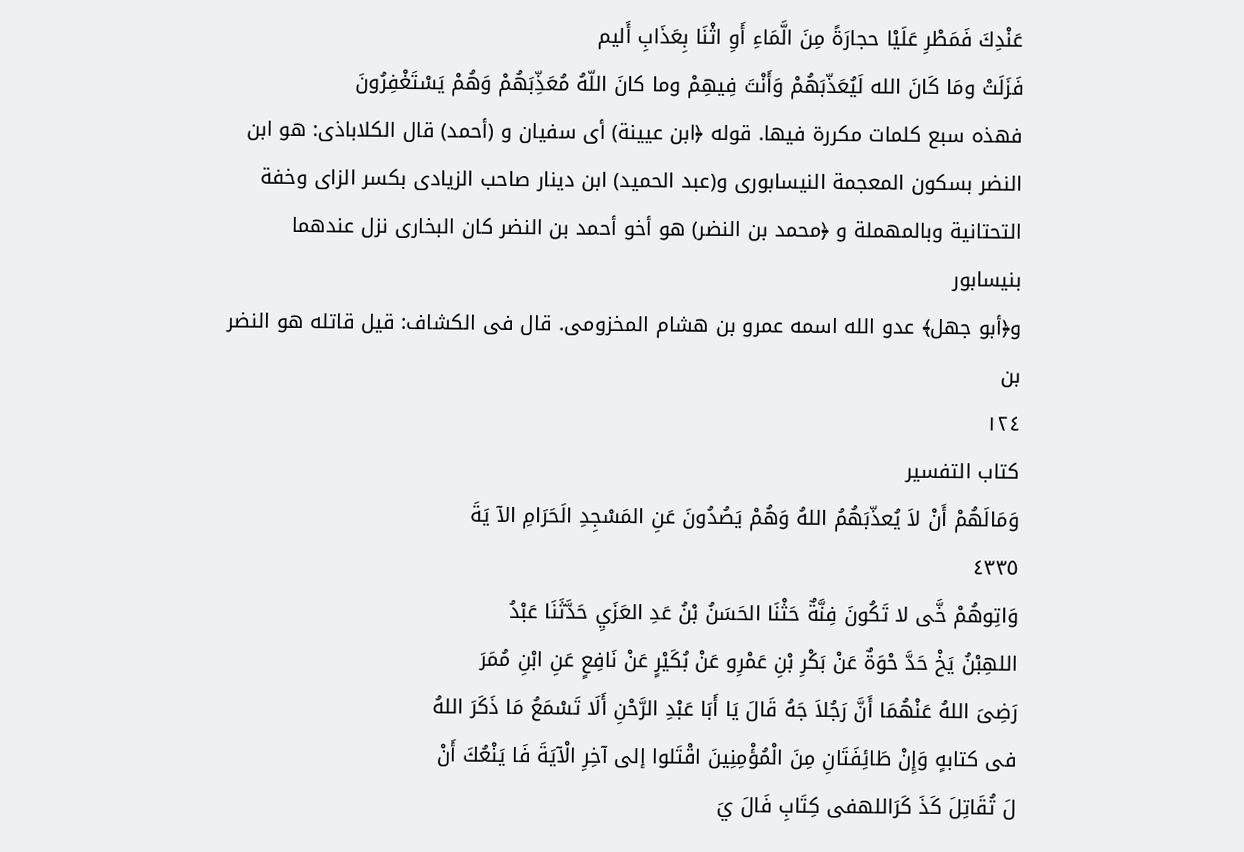عَنْدِكَ فَمَطْرِ عَلَيْا حجارَةً مِنَ الَّمَاءِ أَوِ اثْنَا بِعَذَابِ أَليم
فَزَلَتْ ومَا كَانَ الله لَيُعَذّبَهُمْ وَأَنْتَ فِيهِمْ وما كانَ اللّهُ مُعَذِّبَهُمْ وَهُمْ يَسْتَغْفِرُونَ
فهذه سبع كلمات مكررة فيها. قوله ﴿ابن عيينة) أى سفيان و (أحمد) قال الكلاباذى: هو ابن
النضر بسكون المعجمة النيسابورى و(عبد الحميد) ابن دينار صاحب الزيادى بكسر الزاى وخفة
التحتانية وبالمهملة و ﴿محمد بن النضر) هو أخو أحمد بن النضر كان البخارى نزل عندهما بنيسابور
و﴿أبو جهل﴾ عدو الله اسمه عمرو بن هشام المخزومى. قال فى الكشاف: قيل قاتله هو النضر بن
١٢٤
كتاب التفسير
وَمَالَهُمْ أَنْ لاَ يُعذّبَهُمُ اللهُ وَهُمْ يَصُدُونَ عَنِ المَسْجِدِ الَحَرَامِ الآ يَةَ
٤٣٣٥
وَاتِوهُمْ خَّى لا تَكُونَ فِنَّةٌ حَثْنَا الحَسَنُ بْنُ عَدِ العَزَيِ حَدَّثَنَا عَبْدُ
اللهِبْنُ يَخْ حَدَّ حْوَةٌ عَنْ بَكْرِ بْنِ عَمْرِو عَنْ بُكَيْرٍ عَنْ نَافِعٍ عَنِ ابْنِ مُمَرَ
رَضِىَ اللهُ عَنْهُمَا أَنَّ رَجُلاَ جَهُ قَالَ يَا أَبَا عَبْدِ الرَّحْنِ أَلَا تَسْمَعُ مَا ذَكَرَ اللهُ
فى كتابهٍ وَإِنْ طَائِفَتَانِ مِنَ الْمُؤْمِنِينَ اقْتَلوا إلى آخِرِ الْآيَةَ فَا يَنْعُكَ أَنْ
لَ تُقَاتِلَ كَذَ كَرَاللهفى كِتَابِ فَالَ يَ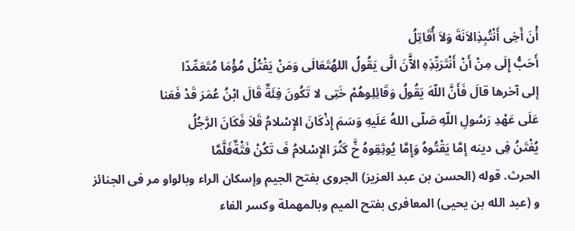أْنَ أَخِى أَنْتُبِذِالاَنَةَ وَلاَ أُقَاتِلُ
أَحَبُّ إِلَى مِنْ أَنْ أَنْتَرَبِّذِهِ الآَّنَ الَّى يَقُولُ اللهُتَعَالَى وَمَنْ يَفْتُلْ مُؤْمَا مُتَعَمِّدًا
إلى آخرها قالَ فَأَنَّ اللّهَ يَقُولُ وَقَائِلِوهُمْ خَتِى لا تَكُونَ فِئَةٌ قَالَ ابْنُ عُمَرَ قَدْ فَعَنا
عَلَى عَهْدِ رَسُولِ اللّهِ صَلّى اللهُ عَلَيهِ وَسَمَ إِذْكَانَ الإِسْلامُ قَلاَ فَكَانَ الرَّجُلُ
يُفْتَنُ فِى دينه إمَّا يَقْتُوهُ وَإِمَّا يُوثِقِوهُ خَّ كَثُرَ الإِسْلامُ فَ تَكُنْ فَتَْةٌفَلَّمَّا
الحرث. قوله (الحسن بن عبد العزيز) الجروى بفتح الجيم وإسكان الراء وبالواو مر فى الجنائز
و (عبد الله بن يحيى) المعافرى بفتح الميم وبالمهملة وكسر الفاء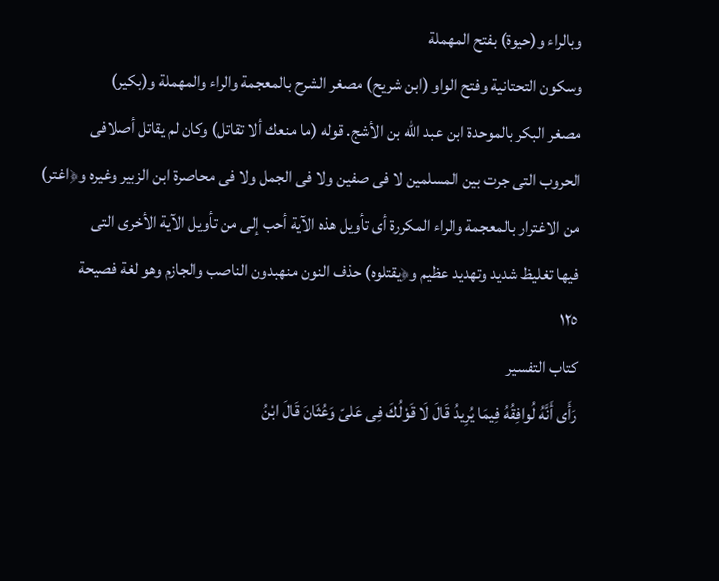وبالراء و(حيوة) بفتح المهملة
وسكون التحتانية وفتح الواو (ابن شريح) مصغر الشرح بالمعجمة والراء والمهملة و(بكير)
مصغر البكر بالموحدة ابن عبد الله بن الأشج. قوله (ما منعك ألا تقاتل) وكان لم يقاتل أصلافى
الحروب التى جرت بين المسلمين لا فى صفين ولا فى الجمل ولا فى محاصرة ابن الزبير وغيره و﴿اغتر)
من الاغترار بالمعجمة والراء المكررة أى تأويل هذه الآية أحب إلى من تأويل الآية الأخرى التى
فيها تغليظ شديد وتهديد عظيم و﴿يقتلوه) حذف النون منهبدون الناصب والجازم وهو لغة فصيحة
١٢٥
کتاب التفسير
رَأَى أَنَّهُ لُوافِقُهُ فِيمَا يُرِيدُ قَالَ لَا قَوْلُكَ فِى عَلىّ وَعُثَانَ قَالَ ابْنُ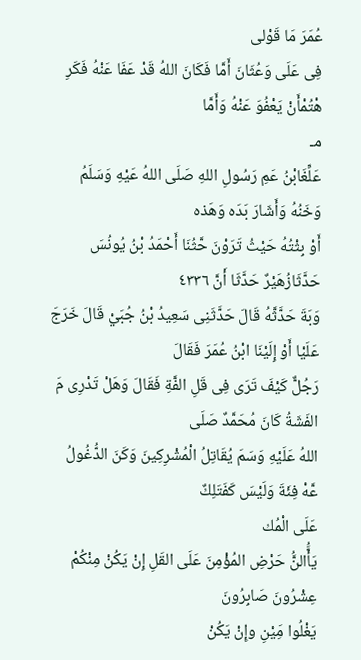عُمَرَ مَا قَوْلى
فِى عَلَى وَعُثَانَ أَمَّا فَكَانَ اللهُ قَدْ عَفَا عَنْهُ فَكَرِ هْتُمْأَنْ يَعْفُوَ عَنْهُ وَأَمَّا
مـ
عَلِّغَابْنُ عَمِ رَسُولِ اللهِ صَلَى اللهُ عَيْهِ وَسَلَمُ وَخَنُهُ وَأَشَارَ بَدَه وَهَذه
أَوْ بِثْتُهُ حَيْثُ تَرَوْنَ حَّثُنَا أَحْمَدُ بْنُ يُونُسَ حَدَّثَازُهَيْرٌ حَدَّثَا أَنَّ ٤٣٣٦
وَبَةَ حَدَّثَّهُ قَالَ حَدَّثَنِى سَعِيدُ بْنُ جُبَيْ قَالَ خَرَجَ عَلَيْا أَوْ إِلَيْنَا ابْنُ عُمَرَ فَقَالَ
رَجُلٌّ كَيْفَ تَرَى فِى قَلِ الفَّةِ فَقَالَ وَهَلْ تَدْرِى مَ الفَشَةُ كَانَ مُحَمَّدٌ صَلَى
اللهُ عَلَيْهِ وَسَمَ يُقَاتِلُ الْمُشْرِكِينَ وَكَنَ الدُّغُولُ عَّهْ فِئَةَ وَلَيْسَ كَفَتَلِكٌ
عَلَى الْمُك
يَأَُّالنَُّ حَرْضِ المُؤْمِنَ عَلَى القَلِ إِنْ يَكُنْ مِنْكُمْ عِشْرُونَ صَابِرُونَ
يَغْلُوا مَِيْنِ وإِنْ يَكُنْ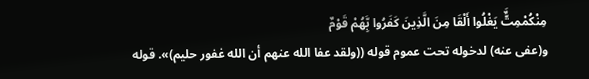مِنْكُمْمِتٌَّ يَغْلُوا أَلْقَا مِنَ الَّذِينَ كَفَرُوا بَِّهُمْ قَوْمٌ
و(عفى عنه) لدخوله تحت عموم قوله ((ولقد عفا الله عنهم أن الله غفور حليم)». قوله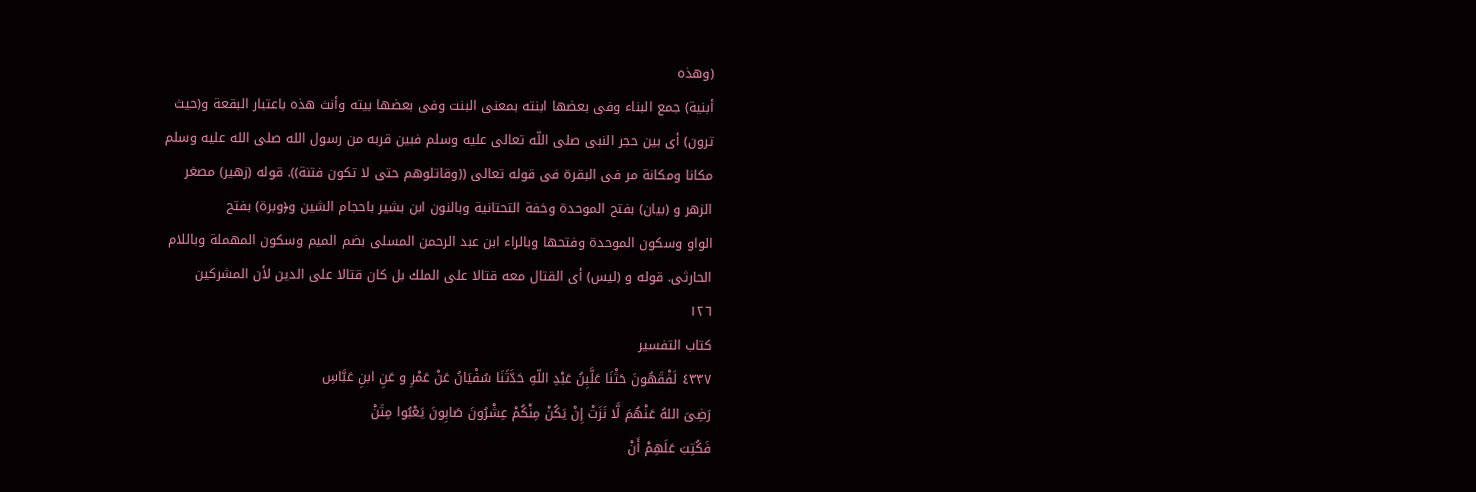(وهذه
أبنية) جمع البناء وفى بعضها ابنته بمعنى البنت وفى بعضها بيته وأنث هذه باعتبار البقعة و(حيث
ترون) أى بين حجر النبى صلى اللّه تعالى عليه وسلم فبين قربه من رسول الله صلى الله عليه وسلم
مكانا ومكانة مر فى البقرة فى قوله تعالى ((وقاتلوهم حتى لا تكون فتنة)). قوله (زهير) مصغر
الزهر و (بيان) بفتح الموحدة وخفة التحتانية وبالنون ابن بشير باحجام الشين و﴿وبرة) بفتح
الواو وسكون الموحدة وفتحها وبالراء ابن عبد الرحمن المسلى بضم الميم وسكون المهملة وباللام
الحارثى. قوله و (ليس) أى القتال معه قتالا على الملك بل كان قتالا على الدين لأن المشركين
١٢٦
كتاب التفسير
٤٣٣٧ لَفْقَهُونَ حَثْنَا عَلَّبِنُ عَبْدِ اللّهِ حَدَّثَنَا سُفْيَانُ عَنْ عَمْرِ و عَنِ ابنِ عَبَّاسِ
رَضِىَ اللهُ عَنْهُمَ لَّا نَزَتْ إِنْ يَكُنْ مِنْكُمْ عِشْرُونَ صَابِونَ يَعْبُوا مِتَنْ
فَكُتِبَ عَلَهِمْ أَنْ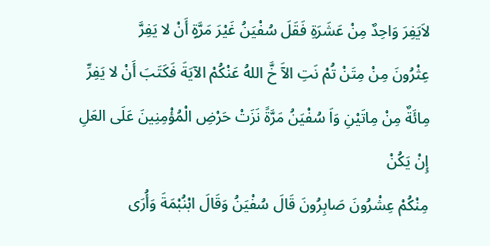لاَيَفِرَ وَاحِدٌ مِنْ عَشَرَةِ فَقَلَ سُفْيَنُ غَيْرَ مَرَّةٍ أَنْ لا يَفِرَّ
عِثْرُونَ مِنْ مِتَنْ تُمْ نَتِ الآَ خَّ اللهُ عَنْكُمْ الآيَةَ فَكَتَبَ أَنْ لا يَفِرِّ
مِائَةٌ مِنْ مِاتَيْنِ وَاَ سُفْيَنُ مَرَّةً نَزَتْ حَرْضِ الْمُؤْمِنِينَ عَلَى العَلِ إِنْ يَكُنْ
مِنْكُمْ عِشْرُونَ صَابِرُونَ قَالَ سُفْيَنُ وَقَالَ ابْنُبْمَةَ وَأُرَى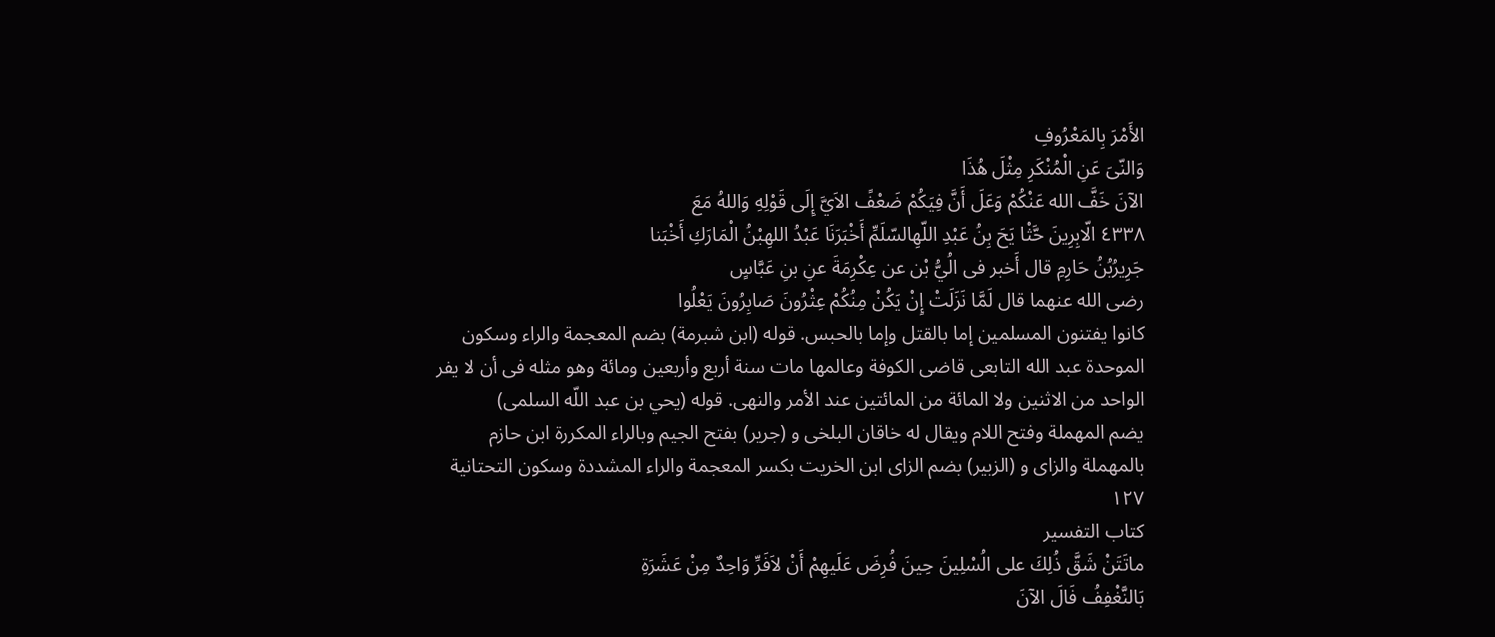الأَمْرَ بِالمَعْرُوفِ
وَالنّىَ عَنِ الْمُنْكَرِ مِثْلَ هُذَا
الآنَ خَفَّ الله عَنْكُمْ وَعَلَ أَنَّ فِيَكُمْ ضَعْفً الاَيَّ إِلَى قَوْلِهِ وَاللهُ مَعَ
٤٣٣٨ الّابِرِينَ حَّثْا يَحَ بِنُ عَبْدِ اللّهِالسّلَمِّ أَخْبَرَنَا عَبْدُ اللهِبْنُ الْمَارَكِ أَخْبَنا
جَرِيرُبُنُ حَارِمِ قال أَخبر فى الُيُّ بْن عن عِكْرِمَةَ عنِ بنِ عَبَّاسٍ
رضى الله عنهما قال لَمَّا نَزَلَتْ إِنْ يَكُنْ مِنُكُمْ عِثْرُونَ صَابِرُونَ يَعْلُوا
كانوا يفتنون المسلمين إما بالقتل وإما بالحبس. قوله (ابن شبرمة) بضم المعجمة والراء وسكون
الموحدة عبد الله التابعى قاضى الكوفة وعالمها مات سنة أربع وأربعين ومائة وهو مثله فى أن لا يفر
الواحد من الاثنين ولا المائة من المائتين عند الأمر والنهى. قوله (يحي بن عبد اللّه السلمى)
يضم المهملة وفتح اللام ويقال له خاقان البلخى و (جرير) بفتح الجيم وبالراء المكررة ابن حازم
بالمهملة والزاى و (الزبير) بضم الزاى ابن الخريت بكسر المعجمة والراء المشددة وسكون التحتانية
١٢٧
كتاب التفسير
ماتَتَنْ شَقَّ ذُلِكَ على الُسْلِينَ حِينَ فُرِضَ عَلَيهِمْ أَنْ لاَفَرِّ وَاحِدٌ مِنْ عَشَرَةِ
بَالنَّغْفِفُ فَالَ الآنَ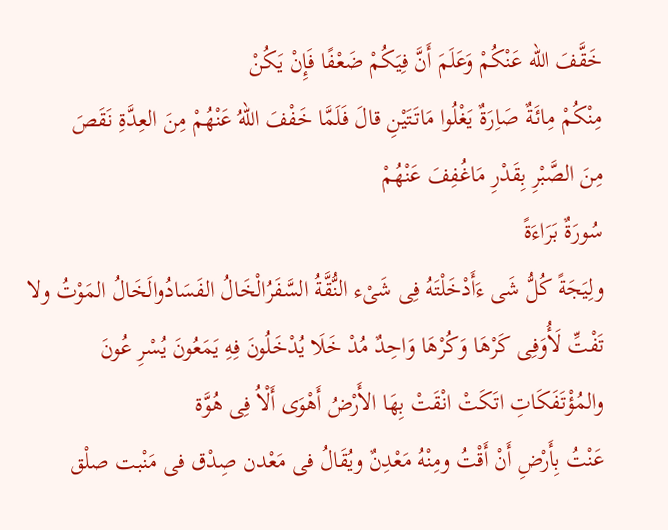خَقَّفَ الله عَنْكُمْ وَعَلَمَ أَنَّ فِيَكُمْ ضَعْفًا فَإِنْ يَكُنْ
مِنْكُمْ مِائَةٌ صَاِرَةٌ يَغْلُوا مَاتَتَيْنِ قالَ فَلَمَّا خَفْفَ اللهُ عَنْهُمْ مِنَ العِدَّةِ نَقَصَ
مِنَ الصَّبْرِ بِقَدْرِ مَاغُفِفَ عَنْهُمْ
سُورَةٌ بَرَاءَةً
ولِيَجَةً كُلُّ شَى ءَأَدْخَلْتَهُ فِى شَىْء النُّقَّةُ السَّفَرُالْخَالُ الفَسَادُوالَخَالُ المَوْتُ ولا
تَفْتِّ لَأُوَفِى كَرْهَا وَكُرْهَا وَاحِدٌ مُدْ خَلَا يُدْخَلُونَ فِهِ يَمَعُونَ يُسْرِ عُونَ
والمُؤْتَفَكَاتِ اتَكَتْ انْقَتْ بِهَا الأَرْضُ أَهْوَى أَلْاُ فِى هُوَّة
عَنْتُ بِأَرْضِ أَنْ أَقْتُ ومِنْهُ مَعْدِنٌ ويُقَالُ فى مَعْدن صِدْق فى مَنْبت صلْق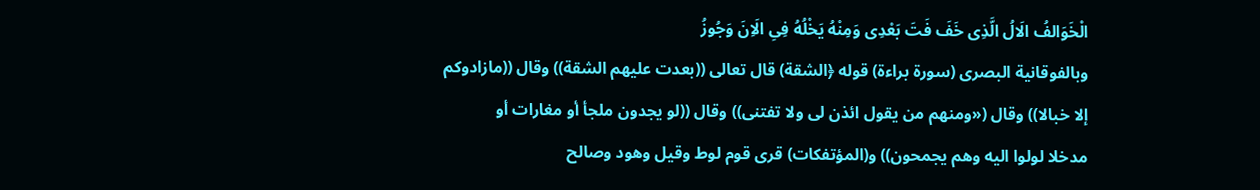الْخَوَالفُ الَالُ الَّذِى خَفَ فَتَ بَعْدِى وَمِنْهُ يَخْلُهُ فِىِ الَاِنَ وَجُوزُ
وبالفوقانية البصرى (سورة براءة) قوله ﴿الشقة) قال تعالى ((بعدت عليهم الشقة)) وقال ((مازادوكم
إلا خبالا)) وقال («ومنهم من يقول ائذن لى ولا تفتنى)) وقال ((لو يجدون ملجأ أو مغارات أو
مدخلا لولوا اليه وهم يجمحون)) و(المؤتفكات) قرى قوم لوط وقيل وهود وصالح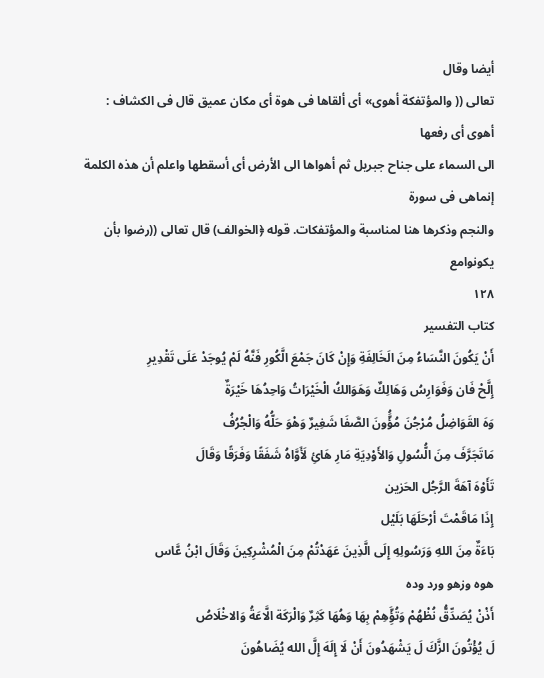أيضا وقال
تعالى (( والمؤتفكة أهوى» أى ألقاها فى هوة أی مکان عميق قال فی الکشاف : أهوی أی رفعها
الى السماء على جناح جبريل ثم أهواها الى الأرض أى أسقطها واعلم أن هذه الكلمة إنماهى فى سورة
والنجم وذكرها هنا لمناسبة والمؤتفكات. قوله ﴿الخوالف) قال تعالى ((رضوا بأن يكونوامع
١٢٨
کتاب التفسير
أَنْ يَكُونَ النَّسَاءُ مِنَ الَخَالِفَةِ وَإِنْ كَانَ جَمْعَ الَّكُورِ فَنَّهُ لَمْ يُوجَدْ عَلَى تَقْدِيرِ
إِلَّحْ فَان وَفَوَارِسُ وَهَالِكٌ وَهَوَالكُ الْخَيْرَاتُ وَاحِدُهَا خَيْرَةٌ
وَهَ القَوَاضِلُ مُرْجُنَ مُؤَُّونَ الصَّفَا شَغِيرٌ وَهْوَ حَلُّهُ وَالْجُرُفُ
مَاتَجَرَّفَ مِنَ الُّسُولِ وَالأَوْدِيَةِ مَارِ هَائِ لَأَوَّاهُ شَفَقًا وَفَرَقًا وَقَالَ
تَأَوْهَ آهَةَ الرَّجُل الحَزين
إِذَا مَاقَمْتَ أرْحَلَهَا بَلَيْل
بَاءَةٌ مِنَ اللهِ وَرَسُولِهِ إِلَى الَّذِينَ عَهَدْتُمْ مِنَ الْمُشْرِكِينَ وَقَالَ ابْنُ عَّاس
هوه وزهو ورد وده
أَذْنْ يُصَدِّقُّ نُظْهُمْ وَتُؤَِّهِمْ بِهَا وَهُهَا كَثِرٌ وَالْرَكَة الَّاعَةُ وَالاخْلَاصُ
لَ يُؤْتُونَ الزَّكَ لَ يَشْهَدُونَ أَنْ لَا إِلَهَ إِلَّ الله يُضَاهُونَ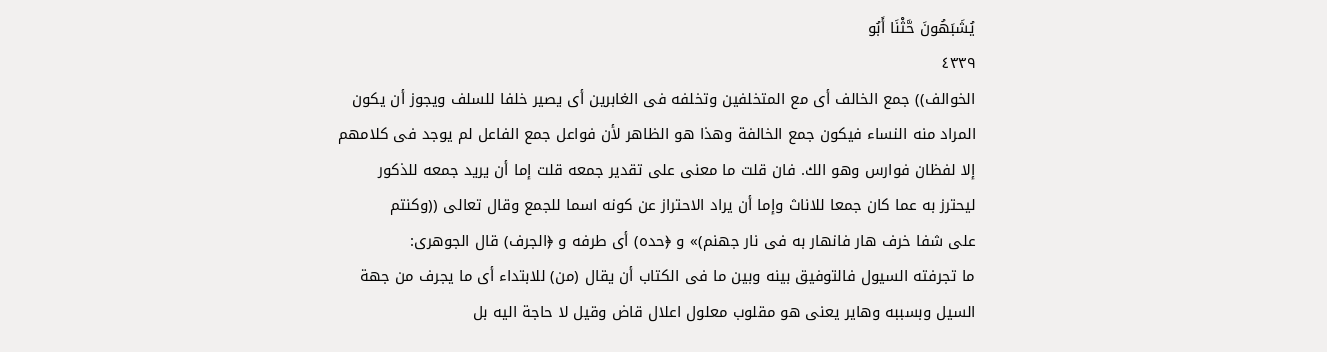يُشَبَهُونَ حَّثْنَا أَبُو
٤٣٣٩
الخوالف)) جمع الخالف أى مع المتخلفين وتخلفه فى الغابرين أى يصير خلفا للسلف ويجوز أن يكون
المراد منه النساء فيكون جمع الخالفة وهذا هو الظاهر لأن فواعل جمع الفاعل لم يوجد فى كلامهم
إلا لفظان فوارس وهو الك. فان قلت ما معنى على تقدير جمعه قلت إما أن يريد جمعه للذكور
ليحترز به عما كان جمعا للاناث وإما أن يراد الاحتراز عن كونه اسما للجمع وقال تعالى ((وكنتم
على شفا خرف هار فانهار به فى نار جهنم)» و ﴿حده) أى طرفه و ﴿الجرف) قال الجوهرى:
ما تجرفته السيول فالتوفيق بينه وبين ما فى الكتاب أن يقال (من) للابتداء أى ما يجرف من جهة
السيل وبسببه وهاير يعنى هو مقلوب معلول اعلال قاض وقيل لا حاجة اليه بل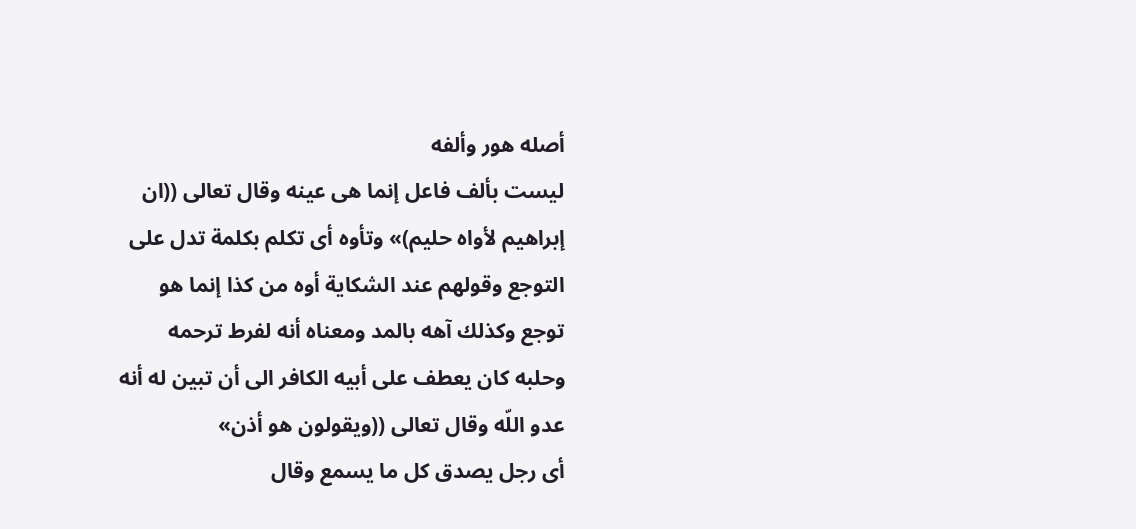أصله هور وألفه
ليست بألف فاعل إنما هى عينه وقال تعالى ((ان إبراهيم لأواه حليم)» وتأوه أى تكلم بكلمة تدل على
التوجع وقولهم عند الشكاية أوه من كذا إنما هو توجع وكذلك آهه بالمد ومعناه أنه لفرط ترحمه
وحلبه كان يعطف على أبيه الكافر الى أن تبين له أنه عدو اللّه وقال تعالى ((ويقولون هو أذن»
أى رجل يصدق كل ما يسمع وقال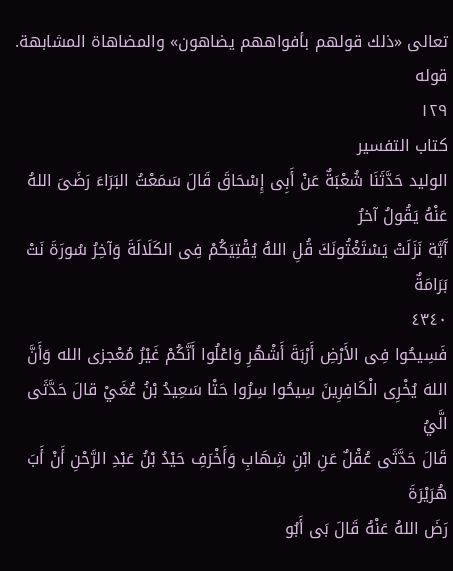تعالى «ذلك قولهم بأفواههم يضاهون» والمضاهاة المشابهة. قوله
١٢٩
كتاب التفسير
الوليد حَدَّثَنَا شُعْبَةٌ عَنْ أَبِى إِسْحَاقَ قَالَ سَمَعْتُ البَرَاءَ رَضَىَ اللهُ عَنْهُ يَقُولُ آخرُ
آَيَّة نَزَلَتْ يَسْتَغْتُونَكَ قُلِ اللهُ يُقْتِيَكُمْ فِى الكَلَالَةَ وَآخِرُ سُورَةَ نَتْ بَرَامَةٌ
٤٣٤٠
فَسِيحُوا فِى الأَرْضِ أَرْبَةَ أَشْهُرِ وَاعْلُوا أَنَّكُمْ غَيْرُ مُعْجزى الله وَأَنَّ
اللهَ يُخْرِى الْكَافِرِينَ سِيحُوا سِرُوا حَتْا سَعِيدُ بْنُ عُغَيْ قالَ حَدَّثَى الَّيُ
قَالَ حَدَّثَى عُقْلٌ عَنِ ابْنِ شِهَابِ وَأَخْرَفِ حَيْدُ بْنُ عَبْدِ الرَّحْنِ أَنْ أَبَ هُرَيْرَةَ
رَضَ اللهُ عَنْهُ قَالَ بَى أَبُو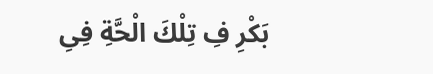بَكْرِ فِ تِلْكَ الْحَّةِ فِىِ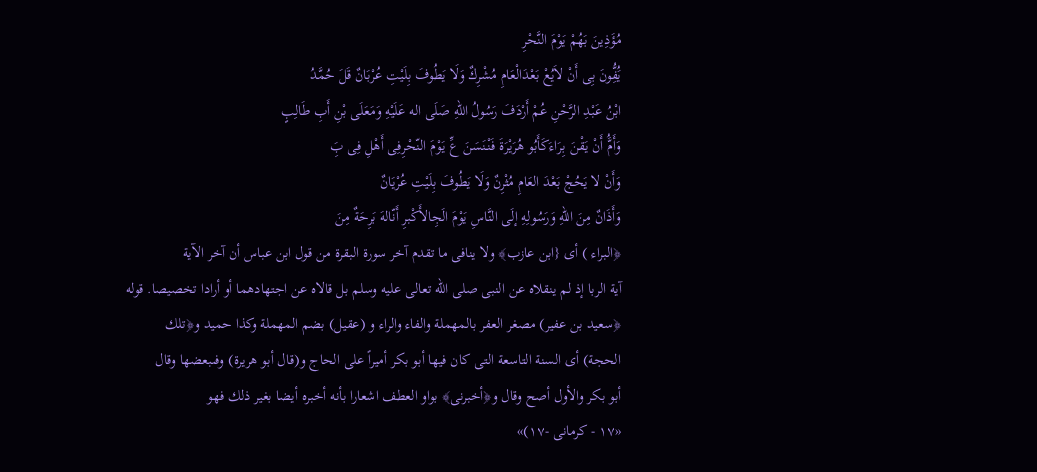مُؤَذِينَ بَهُمْ يَوْمَ النَّحْرِ
يَُفُِّونَ بِى أَنْ لاَيُعْ بَعْدَالْعَامِ مُشْرِكٌ وَلَا يَطُوفَ بِلَيْتِ عُرْبَانٌ قَلَ حُمَّدُ
ابْنُ عَبْدِ الرَّحْنِ عُمْ أَرْدَفَ رَسُولُ اللهِ صَلَى اله عَلَيْهِ وَمَعَلَى بْنِ أَبِ طَالِبٍ
وَأَمَُّ أَنْ يَقْنَ بِرَاءَكَأَبُو هُرَيْرَةَ فَنْنَسَنَ عِّ يَوْمَ النّحْرِفِى أَهْلِ فِى بَِ
وَأَنْ لا يَحُجْ بَعْدَ العَامِ مُثْرِنٌ وَلَا يَطُوفَ بِلَيْتِ عُرْيَانٌ
وَأَذَانٌ مِنَ اللهِ وَرَسُولِهِ إلَى النَّاسِ يَوْمَ الَجِالأَكْبرِ أَنّالهَ بَرِحَةٌ مِنَ
﴿البراء ) أى {ابن عازب﴾ ولا ينافى ما تقدم آخر سورة البقرة من قول ابن عباس أن آخر الآية
آية الربا إذ لم ينقلاه عن النبى صلى الله تعالى عليه وسلم بل قالاه عن اجتهادهما أو أرادا تخصيصا. قوله
﴿سعيد بن عفير) مصغر العفر بالمهملة والفاء والراء و (عقيل) بضم المهملة وكذا حميد و﴿تلك
الحجة) أى السنة التاسعة التى كان فيها أبو بكر أميراً على الحاج و(قال أبو هريرة) وفىبعضها وقال
أبو بكر والأول أصح وقال و﴿أخبرنى﴾ بواو العطف اشعارا بأنه أخبره أيضا بغير ذلك فهو
«١٧ - كرمانی -١٧)»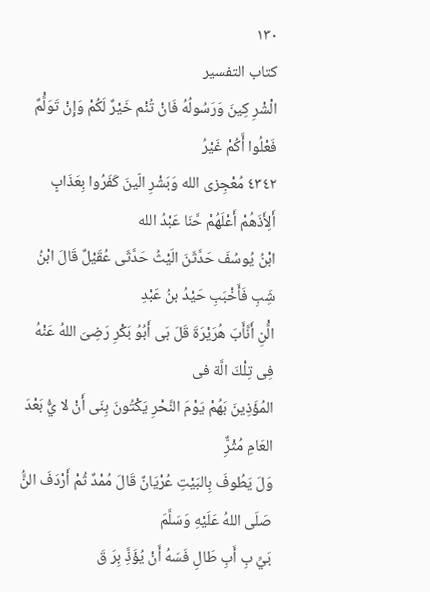١٣٠
كتاب التفسير
الْشْرِ كِينَ وَرَسُولُهُ فَانْ تُنْم خَيْرٌ لَكُمْ وَإِنْ تَوَلَّْمٌ فَعْلُوا أَّكُمْ غَيْرُ
٤٣٤٢ مُعْجِزى الله وَبَشْرِ الّينَ كَفَرُوا بِعَذَابٍ أَلِأَذَهُمْ أَعْلَهُمْ حَّنَا عَبْدُ الله
ابْنُ يُوسُفَ حَدَّثَنَ الَيْثُ حَدَّثَى عُقَيْلٌ قَالَ ابْنُ شَِبِ فَأَخْبَبِ حَيْدُ بنُ عَبْدِ
الَّْنِ أَنَّأَبَ هُرَيْرَةَ قَلَ بَى أَبُوُ بَكْرِ رَضِىَ اللهُ عَنْهُ فِى تِلْكَ الَّة فى
المُؤَذِينَ بَهُمْ يَوْمَ النَّحْرِ يَكْتُونَ بِنَى أَنْ لا يٌُ بَعْدَ العَامِ مُثْرٌِّ
وَلَ يَطُوفَ بِالبَيْتِ عُرْيَانٌ قَالَ مُمْدٌ ثُمْ أَرْدَفَ النَُّ صَلَى اللهُ عَلَيْهِ وَسَلَّمَ
بَيِّ بِ أَبِ طَالِ فَسَهُ أَنْ يُؤَذَِّ بِرَ قَ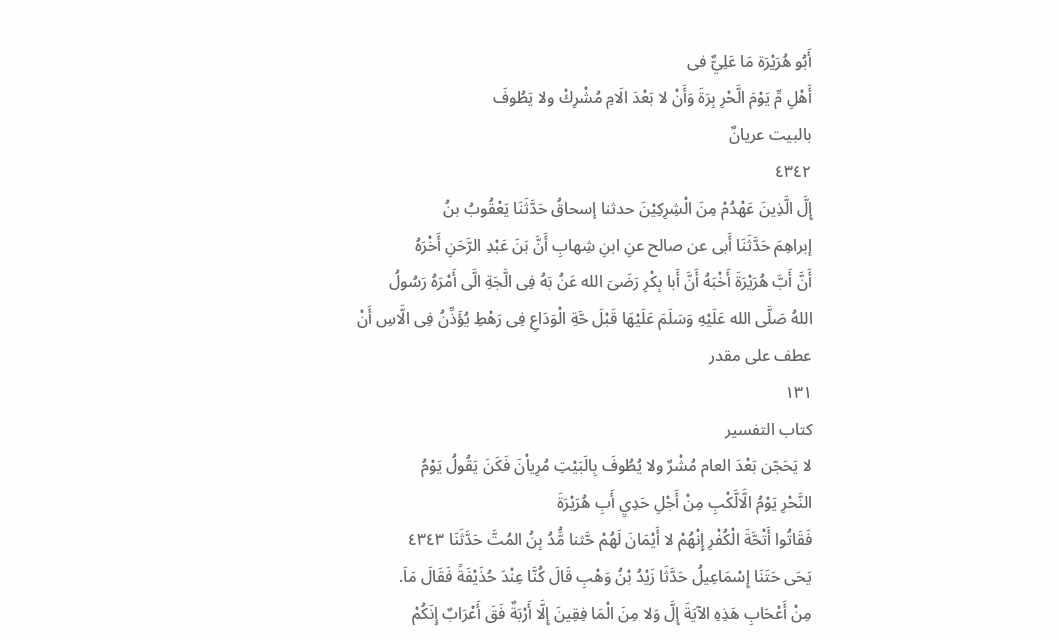أَبُو هُرَيْرَة مَا عَلِيٌّ فى
أَهْلِ مِّ يَوْمَ الَّحْرِ بِرَةَ وَأَنْ لا بَعْدَ الَامِ مُشْرِكْ ولا يَطُوفَ
بالبيت عريانٌ
٤٣٤٢
إِلَّ الَّذِينَ عَهْدُمْ مِنَ الْشِرِكِيْنَ حدثنا إسحاقُ حَدَّثَنَا يَعْقُوبُ بنُ
إبراهِمَ حَدَّثَنَا أَبى عن صالح عنِ ابنِ شِهابِ أَنَّ بَنَ عَبْدِ الرَّحَنِ أَخْرَهُ
أَنَّ أَبَّ هُرَيْرَةَ أَخْبَهُ أَنَّ أَبا بِكْرِ رَضَىَ الله عَنُ بَهُ فِى الَّجَةِ الَّى أَمْرَهُ رَسُولُ
اللهُ صَلَّى الله عَلَيْهِ وَسَلَمَ عَلَيْهَا قَبْلَ حَّةِ الْوَدَاعِ فِى رَهْطِ يُؤَذِّنُ فِى الَّاسِ أَنْ
عطف على مقدر
١٣١
كتاب التفسير
لا يَحَجّن بَعْدَ العام مُشْرٌ ولا يُطُوفَ بِالَبَيْتِ مُرِياْنَ فَكَنَ يَقُولُ يَوْمُ
النَّحْرِ يَوْمُ الَّالَّكْبِ مِنْ أَجْلِ حَدِيِ أَبِ هُرَيْرَةَ
فَقَاتُوا أَتْحَّةَ الْكُفْرِ إِنْهُمْ لا أَيْمَانَ لَهُمْ حَّثنا مَُّدُ بِنُ المُتَّ حَدَّثَنَا ٤٣٤٣
يَحَى حَتَنَا إِسْمَاعِيلُ حَدَّثَا زَيْدُ بْنُ وَهْبِ قَالَ كُنَّا عِنْدَ حُذَيْفَةً فَقَالَ مَاَ.
مِنْ أَعْحَابِ هَذِهِ الآيَةَ إِلَّ وَلا مِنَ الْمَا فِقِينَ إِلَّا أَرْبَةٌ فَقَ أَعْرَابٌ إِنَكُمْ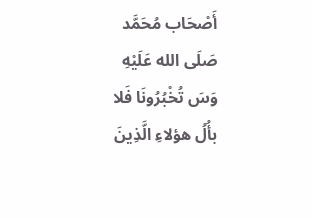أَصْحَاب مُحَمَّد صَلَى الله عَلَيْهِ وَسَ تُخْبُرُونَا فَلا بأُلُ هؤلاءِ الَّذِينَ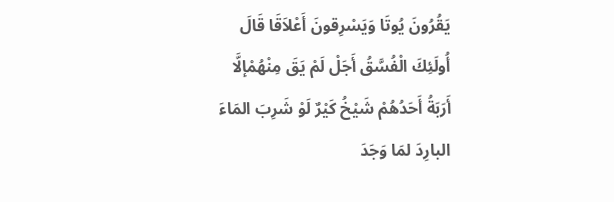يَقُرُونَ يُوتَا وَيَسْرِقونَ أَعْلاَقَا قَالَ أُولَئِكَ الْفُسَّقُ أَجَلْ لَمْ يَقَ مِنْهُمْإلَّا
أَرَبَةُ أَحَدُهُمْ شَيْخُ كَيْرٌ لَوْ شَرِبَ المَاءَ البارِدَ لمَا وَجَدَ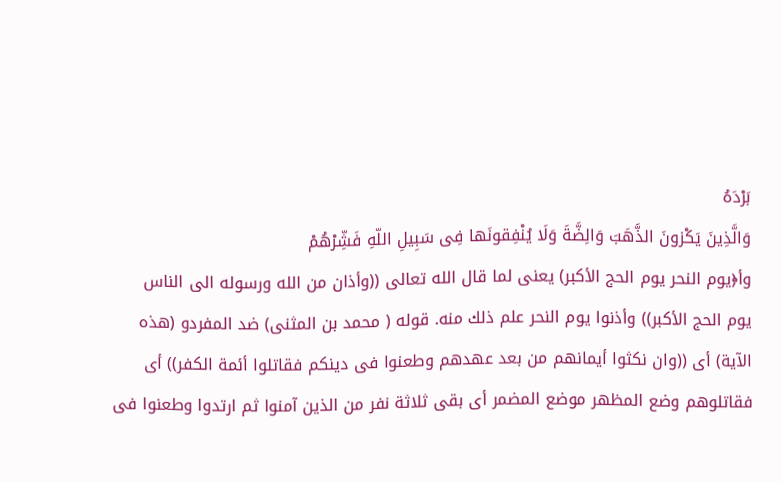بَرْدَهُ
وَالَّذِينَ يَكْزونَ الذَّهَبَ وَالِضَّةَ وَلَا يُنْفِقونَها فِى سَبِيلِ اللّهِ فَشِّرْهُمْ
وأ﴿يوم النحر يوم الحج الأكبر) يعنى لما قال الله تعالى ((وأذان من الله ورسوله الى الناس
يوم الحج الأكبر)) وأذنوا يوم النحر علم ذلك منه. قوله ( محمد بن المثنى) ضد المفردو (هذه
الآية) أى ((وان نكثوا أيمانهم من بعد عهدهم وطعنوا فى دينكم فقاتلوا أئمة الكفر)) أى
فقاتلوهم وضع المظهر موضع المضمر أى بقى ثلاثة نفر من الذين آمنوا ثم ارتدوا وطعنوا فى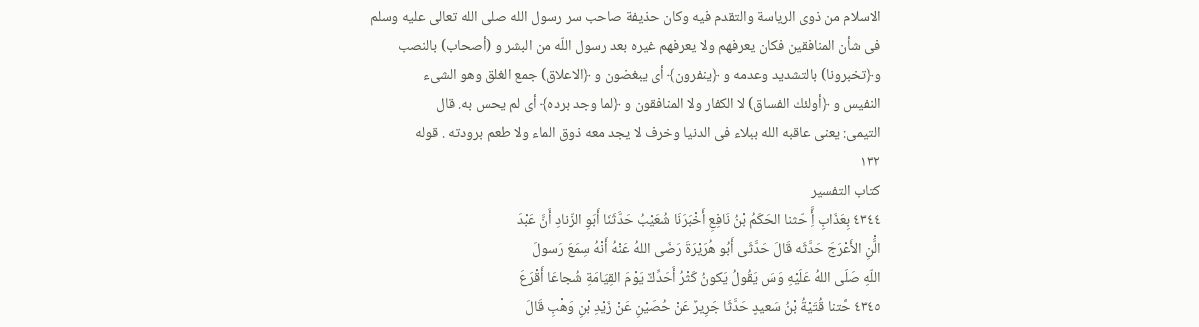الاسلام من ذوى الرياسة والتقدم فيه وكان حذيفة صاحب سر رسول الله صلى الله تعالى عليه وسلم
فى شأن المنافقين فكان يعرفهم ولا يعرفهم غيره بعد رسول اللّه من البشر و (أصحاب) بالنصب
و﴿تخبرونا) بالتشديد وعدمه و ﴿ينفرون﴾ أى يبغضون و ﴿الاعلاق) جمع الغلق وهو الشىء
النفيس و ﴿أولئك الفساق) لا الكفار ولا المنافقون و ﴿لما وجد برده﴾ أى لم يحس به. قال
التيمى: يعنى عاقبه الله ببلاء فى الدنيا وخرف لا يجد معه ذوق الماء ولا طعم برودته . قوله
١٣٢
كتاب التفسير
٤٣٤٤ بِعَذَابِ أَِّ حّثنا الحَكَمُ بْنُ نَافِعِ أَخْبَرَنَا شُعَيْبُ حَدَّثَنَا أَبَوِ الزّنادِ أَنَّ عَبْدَ
الَّْنِ الأَعْرَجَ حَدَّثَه قَالَ حَدَّثَى أَبُو هُرَيْرَةَ رَضَى اللهُ عَنْهُ أَنْهُ سِمَعَ رَسولَ
اللّهِ صَلَى اللهُ عَلَيْهِ وَسَ يَقُولُ يَكونُ كَثْرُ أَحَدِّكٌ يَوْمَ القِيَامَةِ شُجاعَا أَقْرَعَ
٤٣٤٥ حَّتنا قُتَيْةُ بْنُ سَعيدٍ حَدَّثَا جَرِيرٌ عَنْ حُصَيْنِ عَنْ زَيْدِ بْنِ وَهْبِ قَالَ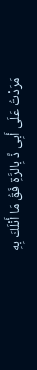مَرَدْتُ عَلَى أَبِى ذَّ بِالرَّةِ فَقُ مَا أَنْلَكَ بِهِ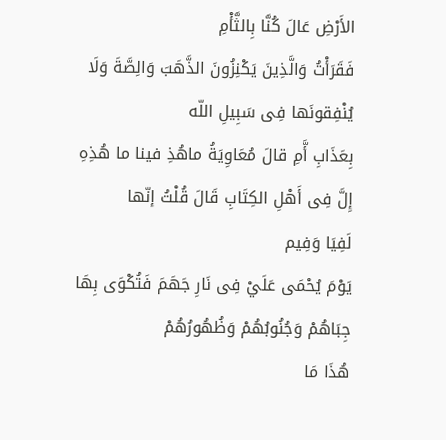الأَرْضِ عَالَ كُنَّا بِالثَّأْمِ
فَقَرَأْتُ وَالَّذِينَ يَكْنِزُونَ الذَّهَبَ وَالِصَّةَ وَلَا يُنْفِقونَها فِى سَبِيلِ اللّه
بِعَذَابِ أَّمِ قالَ مُعَاوِيَةُ ماهُذِ فينا ما هُذِهِ إِلَّ فِى أَهْلِ الكِتَابِ قَالَ قُلْتُ إنّها
لَفِيَا وَفِيم
يَوْمَ يُحْمَى عَلَيْ فِى نَارِ جَهَمَ فَتُكْوَى بِهَا جِبَاهُمْ وَجُنُوبُهُمْ وَظُهُورُهُمْ
هُذَا مَا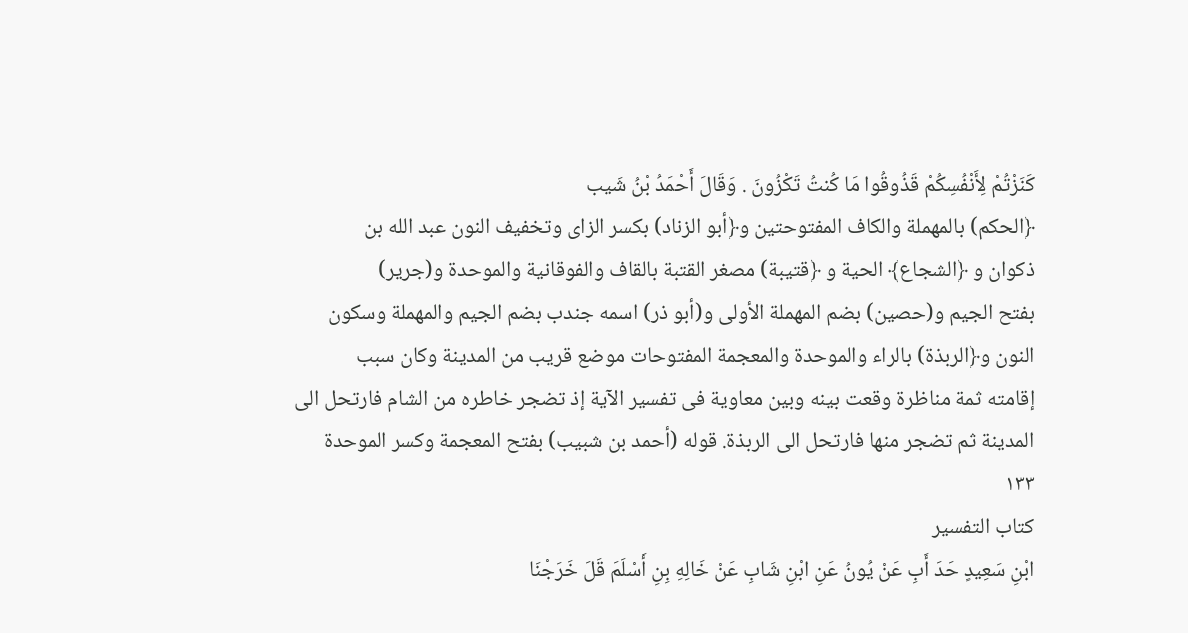كَنَزْتُمْ لِأَنْفُسِكُمْ قَذُوقُوا مَا كُنتُ تَكْزُونَ . وَقَالَ أَحْمَدُ بْنُ شَيب
﴿الحكم) بالمهملة والكاف المفتوحتين و﴿أبو الزناد) بكسر الزاى وتخفيف النون عبد الله بن
ذكوان و ﴿الشجاع﴾ الحية و ﴿قتيبة) مصغر القتبة بالقاف والفوقانية والموحدة و(جرير)
بفتح الجيم و(حصين) بضم المهملة الأولى و(أبو ذر) اسمه جندب بضم الجيم والمهملة وسكون
النون و﴿الربذة) بالراء والموحدة والمعجمة المفتوحات موضع قريب من المدينة وكان سبب
إقامته ثمة مناظرة وقعت بينه وبين معاوية فى تفسير الآية إذ تضجر خاطره من الشام فارتحل الى
المدينة ثم تضجر منها فارتحل الى الربذة. قوله (أحمد بن شبيب) بفتح المعجمة وكسر الموحدة
١٣٣
كتاب التفسير
ابْنِ سَعِيدٍ حَدَ أَبِ عَنْ يُونُ عَنِ ابْنِ شَابِ عَنْ خَالِهِ بِنِ أَسْلَمَ قَلَ خَرَجْنَا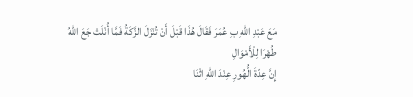مَعَ عَبْدِ اللّهِ بِ عُمَرَ فَقَالَ هُذَا قَبْلَ أَنْ تُنْزَلَ الزَّكَةُ فَمَّا أُنْلَتْ جَعَ اللهُ
طُهْرَا لِلْأَمْوَالِ
إِنَّ عِدّةَ الُّهُورِ عِنْدَ اللّهِ اثْنَا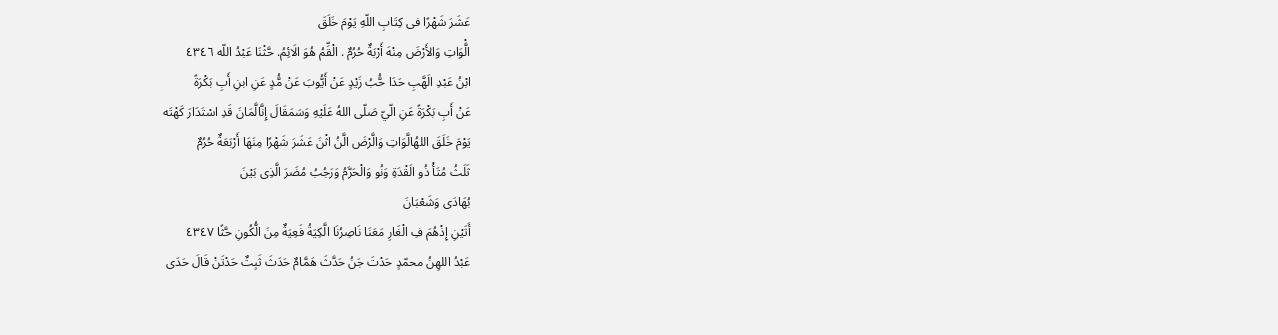عَشَرَ شَهْرًا فى كِتَابِ اللّهِ يَوْمَ خَلَقَ
الَّْوَاتِ وَالأَرْضَ مِنْهَ أَرْبَةٌ حُرُمٌ . الْقِّمُ هُوَ الَائِمُ. حَّثْنَا عَبْدُ اللّه ٤٣٤٦
ابْنُ عَبْدِ الَهَّبِ حَدَا حَُّبُ زَيْدٍ عَنْ أَيُّوبَ عَنْ مَُّدٍ عَنِ ابنِ أَبِ بَكْرَةً
عَنْ أَبِ بَكْرَةً عَنِ الّيّ صَلّى اللهُ عَلَيْهِ وَسَمَقَالَ إِنَّالَّمَانَ قَدِ اسْتَدَارَ كَهْتَه
يَوْمَ خَلَقَ اللهُالَّوَاتِ وَالَّرْضَ الَّنُ اثْنَ عَشَرَ شَهْرًا مِنَهَا أَرْبَعَةٌ حُرُمٌ
ثَلَثُ مُتَأْ ذُو الَقْدَةِ وَنُو وَالْحَرَّمُ وَرَجُبُ مُضَرَ الَّذِى بَيْنَ
بُهَادَى وَشَعْبَانَ
أَتَيْنِ إِذْهُمَ فِ الْغَارِ مَعَنَا نَاصِرُنَا الَّكِيَةُ فَعِيَةٌ مِنَ الُّكُونِ حَّثًا ٤٣٤٧
عَبْدُ اللهِنُ محمّدٍ حَدْتَ جَنُ حَدَّثَ هَمَّامٌ حَدَثَ ثَبِتٌ حَدْتَنْ قَالَ حَدَى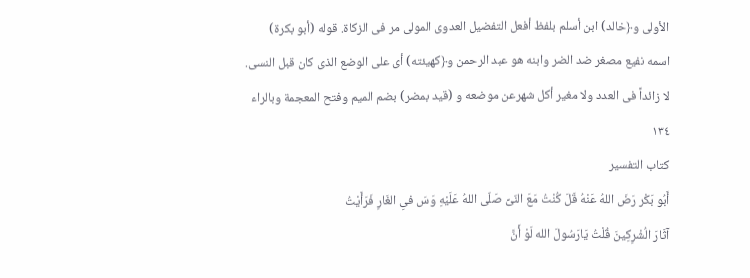الأولى و﴿خالد) ابن أسلم بلفظ أفعل التفضيل العدوى المولى مر فى الزكاة. قوله (أبو بكرة)
اسمه نفيع مصغر ضد الضر وابنه هو عبد الرحمن و﴿كهيئته) أى على الوضع الذى كان قبل النسى.
لا زائداً فى العدد ولا مغير أكل شهرعن موضعه و (قيد بمضر) بضم الميم وفتح المعجمة وبالراء
١٣٤
كتاب التفسير
أَبُو بَكْر رَضَ اللهُ عَنْهُ قَلَ كُنْتُ مَعَ النّىِّ صَلّى اللهُ عَلَيْهِ وَسَ فىِ الغَارِ فَرَأَيْتُ
آثَارَ الُشْرِكِينَ قُلْتُ يَارَسُولَ الله لَوْ أَنَّ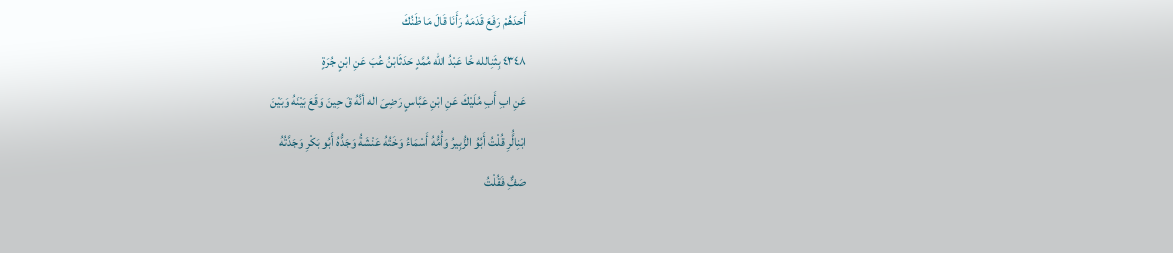أَحَدَهُمْ رَفَعَ قَدَمَهُ رَأَنَا قَالَ مَا ظَنُكَ
٤٣٤٨ بِثَنِالله حَْا عَبْدُ الله مُمَّدٍ حَدَثَابْنُ عُبَ عَنِ ابْنٍ جُرَةٍ
عَنِ ابِ أَبِ مُلَيْكَ عَنِ ابْنِ عَبَّاسٍ رَضِىَ اله أنَّهُ قَ حِينَ وَقَعَ بَيْنَهُ وَبَيْنَ
ابْنِالَُّرِ قُلْتُ أَبُوُ الزُّبِيرُ وَأُمُّهُ أَسْمَاءُ وَخَتُهُ عَنْشَةُ وَجَدُّهُ أَبُو بَكْرِ وَجَدَّتُهُ
صَفٌِّ فَقُلْتُ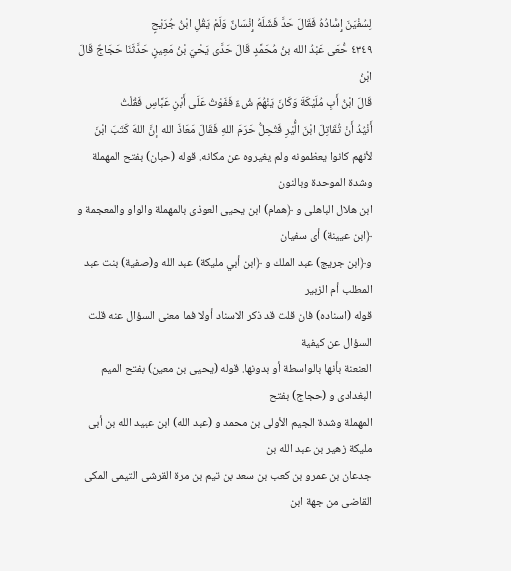لِسُفْيَنَ إِسَْادُهُ فَقَالَ حَدَّ فَشَلَهُ إِنْسَانٌ وَلَمْ يَقُلِ ابْنُ جُرَيْحٍ
٤٣٤٩ حُّعَى عَبْدُ الله بنُ مُحَمَّدٍ قَالَ حَدَّى يَحْيَ بْنُ مَعِينٍ حَدَّثَنَا حَجَاجٌ قَالَ ابْنُ
قَالَ ابْنُ أَبِ مُلَيْكَةَ وَكَانَ يَنْهُمَ شْءٌ فَفَوْتُ عَلَى أَبْنِ عَبَّاسِ فَقُلْتُ
أَنْيُدُ أَنْ تُقَاتِلَ ابْنَ الَُّيْرِ فَتُحِلُّ حَرَمَ اللهِ فَقَالَ مَعَاذَ الله إنَّ اللهَ كَتَبَ ابْنَ
لأنهم كانوا يعظمونه ولم يغيروه عن مكانه. قوله (حبان) بفتح المهملة وشدة الموحدة وبالنون
ابن هلال الباهلى و ﴿همام) ابن يحيى العوذى بالمهملة والواو والمعجمة و ﴿ابن عيينة) أى سفيان
و﴿ابن جريج) عبد الملك و ﴿ابن أبي مليكة) عبد الله و(صفية) بنت عبد المطلب أم الزبير
قوله (اسناده) فان قلت قد ذكر الاسناد أولا فما معنى السؤال عنه قلت السؤال عن كيفية
العنعنة بأنها بالواسطة أو بدونها. قوله (يحيى بن معين) بفتح الميم البغدادى و (حجاج) بفتح
المهملة وشدة الجيم الأولى بن محمد و (عبد الله) ابن عبيد الله بن أبى مليكة زهير بن عبد الله بن
جدعان بن عمرو بن كعب بن سعد بن تيم بن مرة القرشى التيمى المكى القاضى من جهة ابن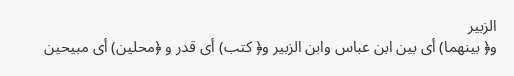الزبير
و﴿ بينهما) أى بين ابن عباس وابن الزبير و﴿ كتب) أى قدر و ﴿محلين) أى مبيحين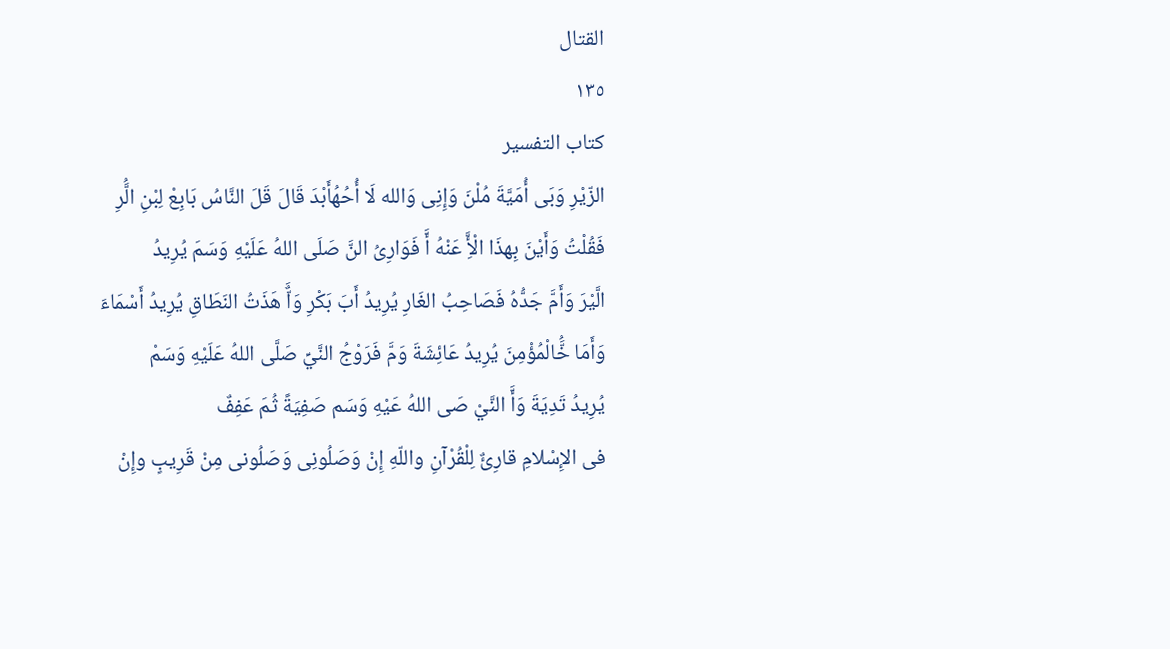القتال
١٣٥
كتاب التفسير
الزّيْرِ وَبَى أُمَيَّةَ مُلْنَ وَإِنِى وَالله لَا أُحُهُأَبْدَ قَالَ قَلَ النَّاسُ بَابِعْ لِبْنِ الَُّرِ
فَقُلْتُ وَأَيْنَ بِهذَا الْأَِّ عَنْهُ أَّ فَوَارِىُ النَّ صَلَى اللهُ عَلَيْهِ وَسَمَ يُرِيدُ
الَّيْرَ وَأَمَّ جَدُّهُ فَصَاحِبُ الغَارِ يُرِيدُ أَبَ بَكْرِ وَاٌَّ هَذَتُ النَطَاقِ يُرِيدُ أَسْمَاءَ
وَأَمَا خَُّالْمُؤْمِنَ يُرِيدُ عَائِشَةَ وَمَّ فَرَوْجُ النَّيِّ صَلَّى اللهُ عَلَيْهِ وَسَمْ
يُرِيدُ تَدِيَةَ وَأَّ النَّيْ صَى اللهُ عَيْهِ وَسَم صَفِيَةً ثُمَ عَفِفٌ
فى الإِسْلامِ قارِئٌ لِلْقُرْآنِ واللّهِ إِنْ وَصَلُونِى وَصَلُونى مِنْ قَرِيبٍ وإِنْ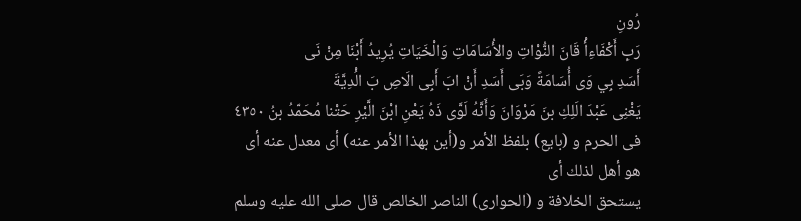رُونِ
رَبِ أَكْفَاءِأْ قَانَ النُّوْاتِ والأُسَامَاتِ وَالْخَيَاتِ يُرِيدُ أَبْنَا مِنْ نَى
أَسَدِ بِي وَى أُسَامَةً وَبَى أَسَدِ أَنْ ابَ أَبِى الَاصِ بَ الُْدِيَّةَ
يَغْنِى عَبْدَ الَلِكِ بنَ مَرْوَانَ وَأَنَّهُ لَوَّى ذَهُ يَعْنِ ابْنَ الَّيْرِ حَتْنا مُحَمّدُ بنُ ٤٣٥٠
فى الحرم و (بايع) بلفظ الأمر و(أين بهذا الأمر عنه) أى معدل عنه أى هو أهل لذلك أى
يستحق الخلافة و (الحوارى) الناصر الخالص قال صلى الله عليه وسلم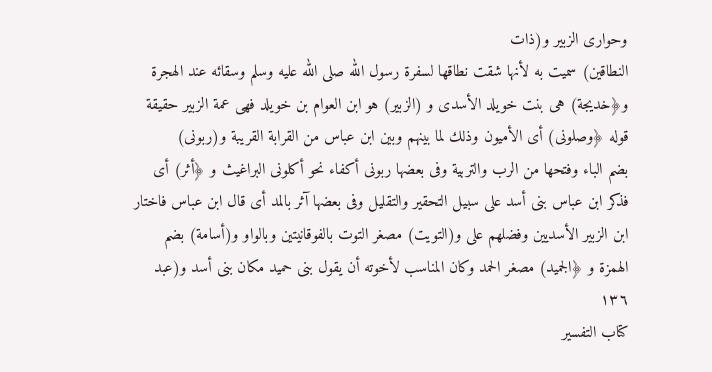وحوارى الزبير و(ذات
النطاقين) سميت به لأنها شقت نطاقها لسفرة رسول الله صلى الله عليه وسلم وسقائه عند الهجرة
و﴿خديجة) هى بنت خويلد الأسدى و (الزبير) هو ابن العوام بن خويلد فهى عمة الزبير حقيقة
قوله ﴿وصلونى) أى الأميون وذلك لما بينهم وبين ابن عباس من القرابة القريبة و(ربونى)
بضم الباء وفتحها من الرب والتربية وفى بعضها ربونى أكفاء نحو أكلونى البراغيث و ﴿أثر) أى
فذكر ابن عباس بنى أسد على سبيل التحقير والتقليل وفى بعضها آثر بالمد أى قال ابن عباس فاختار
ابن الزبير الأسديين وفضلهم على و(التويت) مصغر التوت بالفوقانيتين وبالواو و(أسامة) بضم
الهمزة و ﴿الجميد) مصغر الحمد وكان المناسب لأخوته أن يقول بنى حميد مكان بنى أسد و(عبد
١٣٦
كتاب التفسير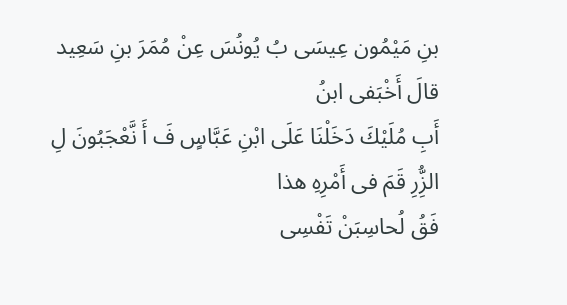بنِ مَيْمُون عِيسَى بُ يُونُسَ عِنْ مُمَرَ بنِ سَعِيد قالَ أَخْبَفى ابنُ
أَبِ مُلَيْكَ دَخَلْنَا عَلَى ابْنِ عَبَّاسٍ فَ أَ نَّعْجَبُونَ لِ الزُِّرِ قَمَ فى أَمْرِهِ هذا
فَقُ لُحاسِبَنْ تَفْسِى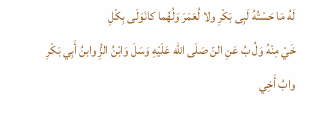لَهُ مَا حَسْتُهُ لَبِى بَكْرِ ولا لُعَمَرَ وَلُهُما كانَوَلَى بِكْلِ
خَيْ مِنْهُ وَلُ بُ عَنِ النّ صَلَى الله عَلَيْهِ وَسَلَ وَابْنُ الزُِّ وابنُ أَبِي بَكْرِ
وابُ أَخِي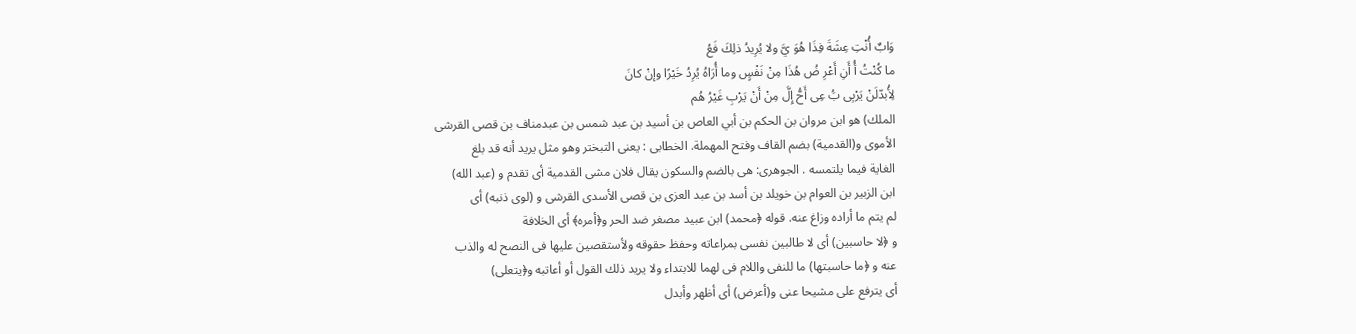وَابٌ أُنْتِ عِشَةَ فِذَا هُوَ يَّ ولا يُرِيدُ ذلِكَ فَعُ
ما كُنْتُ أُ أَنِ أَعْرِ ضُ هُذَا مِنْ نَفْسٍِ وما أُرَاهُ يُرِدُ خَيْرًا وإنْ كانَ
لِأُبدّلَنْ يَرْبِى بَُ عِى أَحُّ إِلَّ مِنْ أَنْ يَرْبِ غَيْرُ هُم
الملك) هو ابن مروان بن الحكم بن أبي العاص بن أسيد بن عبد شمس بن عبدمناف بن قصى القرشى
الأموى و(القدمية) بضم القاف وفتح المهملة. الخطابى : یعنی التبختر وهو مثل یرید أنه قد بلغ
الغاية فيما يلتمسه . الجوهرى: هى بالضم والسكون يقال فلان مشى القدمية أى تقدم و (عبد الله)
ابن الزبير بن العوام بن خويلد بن أسد بن عبد العزى بن قصى الأسدى القرشی و (لوی ذنبه) أی
لم يتم ما أراده وزاغ عنه. قوله ﴿محمد) ابن عبيد مصغر ضد الحر و﴿أمره﴾ أى الخلافة
و ﴿لا حاسبين) أى لا طالبين نفسى بمراعاته وحفظ حقوقه ولأستقصين عليها فى النصح له والذب
عنه و ﴿ما حاسبتها) ما للنفى واللام فى لهما للابتداء ولا يريد ذلك القول أو أعاتبه و﴿يتعلى)
أى يترفع على مشيحا عنى و(أعرض) أى أظهر وأبدل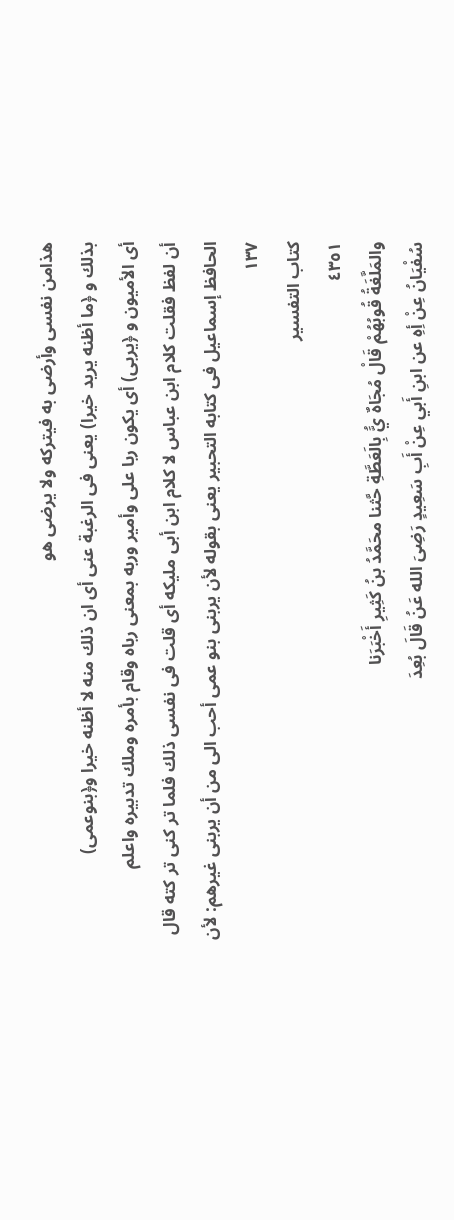هذامن نفسى وأرضى به فيتركه ولا يرضى هو
بذلك و ﴿ما أظنه يريد خيرا) يعنى فى الرغبة عنى أى ان ذلك منه لا أظنه خيرا و﴿بنوعمى)
أى الأميون و ﴿يربى) أى يكون ربا على وأمير وربه بمعنى رباه وقام بأمره وملك تدبيره واعلم
أن لفظ فقلت كلام ابن عباس لا كلام ابن أبى ملیکه أی قلت فى نفسی ذلك فلما تر کنی تر کته قال
الحافظ إسماعيل فى كتابه التحبير يعنى بقوله لأن يربنى بنو عمى أحب الى من أن يربنى غيرهم: لأن
١٣٧
كتاب التفسير
٤٣٥١
والمَلَّغَةُ قُوبُهُمْ قَالْ مُجَاهٌ يَُّ بِالَعَطَّةِ حَّثنا محَمَّدُ بنُ كَثِيرِ أَخْبَرَنا
سُفْيَانُ عِنْ أِهِ عن ابنِ أَبي عِنْ أَبِ سَعِيدٍ رَضِىَ الله عَنُ قَالَ بُعِدَ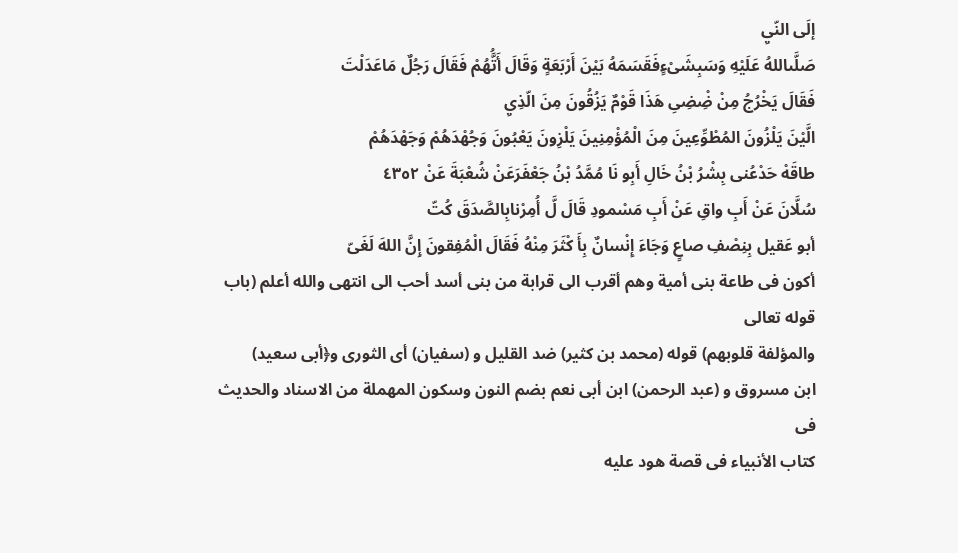إلَى النّيِ
صَلَّىاللهُ عَلَيْهِ وَسَبِشَىْءٍفَقَسَمَهُ بَيْنَ أَرْبَعَةٍ وَقَالَ أَتَُّهُمْ فَقَالَ رَجُلٌ مَاعَدَلْتَ
فَقَالَ يَخْرُجُ مِنْ ضِْضِىِ هَذَا قَوْمٌ يَزُقُونَ مِنَ الّذِيِ
الَّيْنَ يَلْزُونَ المُطْوِّعِينَ مِنَ الْمُؤْمِنِينَ يَلْزِونَ يَعْبُونَ وَجُهْدَهُمْ وَجَهْدَهُمْ
طاقَهْ حَدْعُنى بِشْرُ بْنُ خَالِ أَبِو نَا مُمَّدُ بْنُ جَعْفَرَعَنْ شُعْبَةَ عَنْ ٤٣٥٢
سُلَّانَ عَنْ أَبِ واقِ عَنْ أَبِ مَسْمودِ قَالَ لَّ أُمِرْنابِالصَّدَقَ كُتّ
أبو عَقيل بِنِصْفِ صاعٍ وَجَاءَ إِنْسانٌ بِأَ كْثَرَ مِنْهُ فَقَالَ الْمُفِقونَ إِنَّ اللهَ لَغَىّ
أكون فى طاعة بنى أمية وهم أقرب الى قرابة من بنى أسد أحب الى انتهى والله أعلم (باب قوله تعالى
والمؤلفة قلوبهم) قوله (محمد بن كثير) ضد القليل و (سفيان) أى الثورى و﴿أبى سعيد)
ابن مسروق و (عبد الرحمن) ابن أبى نعم بضم النون وسكون المهملة من الاسناد والحديث فى
کتاب الأنبياء فی قصة هود عليه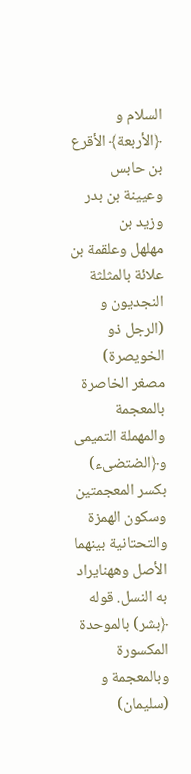السلام و ﴿الأربعة﴾ الأقرع بن حابس وعیینة بن بدر وزید بن
مهلهل وعلقمة بن علائة بالمثلثة النجديون و (الرجل ذو الخويصرة) مصغر الخاصرة بالمعجمة
والمهملة التميمى و﴿الضتضىء) بكسر المعجمتين وسكون الهمزة والتحتانية بينهما الأصل وههنايراد
به النسل. قوله ﴿بشر) بالموحدة المكسورة وبالمعجمة و (سليمان)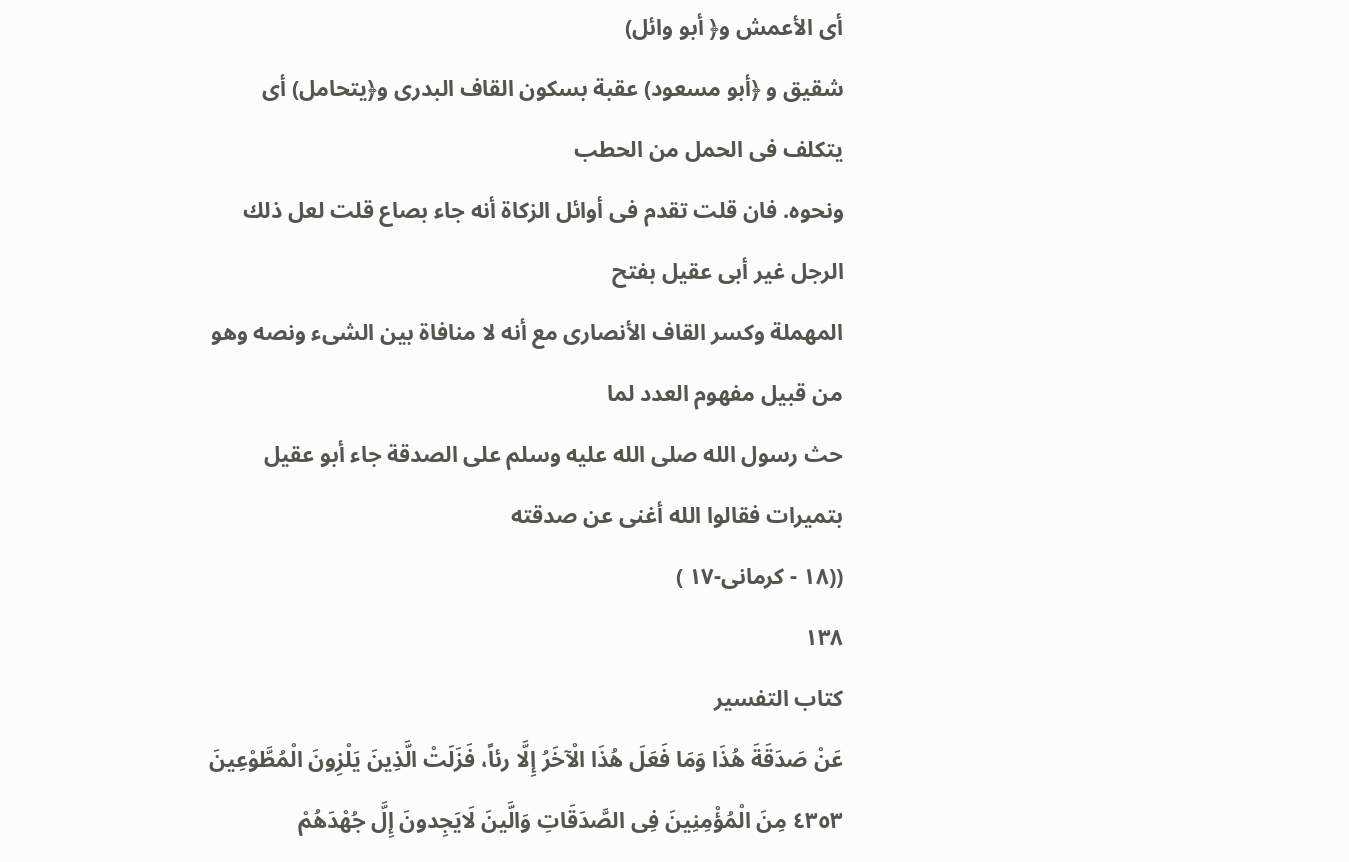أى الأعمش و﴿ أبو وائل)
شقيق و ﴿أبو مسعود) عقبة بسكون القاف البدرى و﴿يتحامل) أى يتكلف فى الحمل من الحطب
ونحوه. فان قلت تقدم فى أوائل الزكاة أنه جاء بصاع قلت لعل ذلك الرجل غير أبى عقيل بفتح
المهملة وكسر القاف الأنصارى مع أنه لا منافاة بين الشىء ونصه وهو من قبيل مفهوم العدد لما
حث رسول الله صلى الله عليه وسلم على الصدقة جاء أبو عقيل بتميرات فقالوا الله أغنى عن صدقته
((١٨ - كرمانى-١٧ )
١٣٨
کتاب التفسير
عَنْ صَدَقَةَ هُذَا وَمَا فَعَلَ هُذَا الْآخَرُ إِلَّا رئاً، فَزَلَتْ الَّذِينَ يَلْزِونَ الْمُطَّوْعِينَ
٤٣٥٣ مِنَ الْمُؤْمِنِينَ فِى الصَّدَقَاتِ وَالَّينَ لَايَجِدونَ إِلَّ جُهْدَهُمْ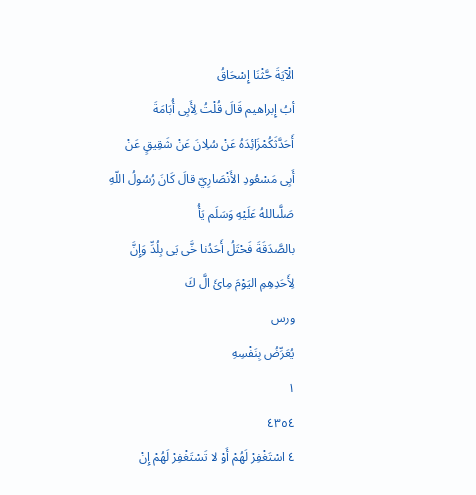الْآيَةَ حَّثْنَا إِسْحَاقُ
أبُ إِبراهيم قَالَ قُلْتُ لِأَبِى أُبَامَةَ أَحَدَّثَكُمْزَائِدَهُ عَنْ سُلِانَ عَنْ شَقِيقٍ عَنْ
أَبِى مَسْعُودِ الأَنْصَارِيّ قالَ كَانَ رُسُولُ اللّهِ صَلَّىاللهُ عَلَيْهِ وَسَلَم يَأُ
بالصَّدَقَةَ فَحْتَلُ أَحَدُنا خَّى يَى بِلُدِّ وَإِنَّ لِأَحَدِهِمِ اليَوْمَ مِائَ الَّ كَ
ورس
يُعَرِّضُ بِنَفْسِهِ
١
٤٣٥٤
٤ اسْتَغْفِرْ لَهُمْ أَوْ لا تَسْتَغْفِرْ لَهُمْ إِنْ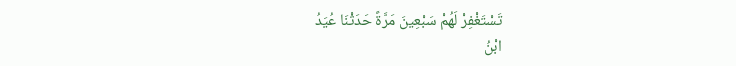تَسْتَغْفِرْ لَهُمْ سَبْعِينَ مَرَّةً حَدَثْنَا عُيَدُ
ابْنُ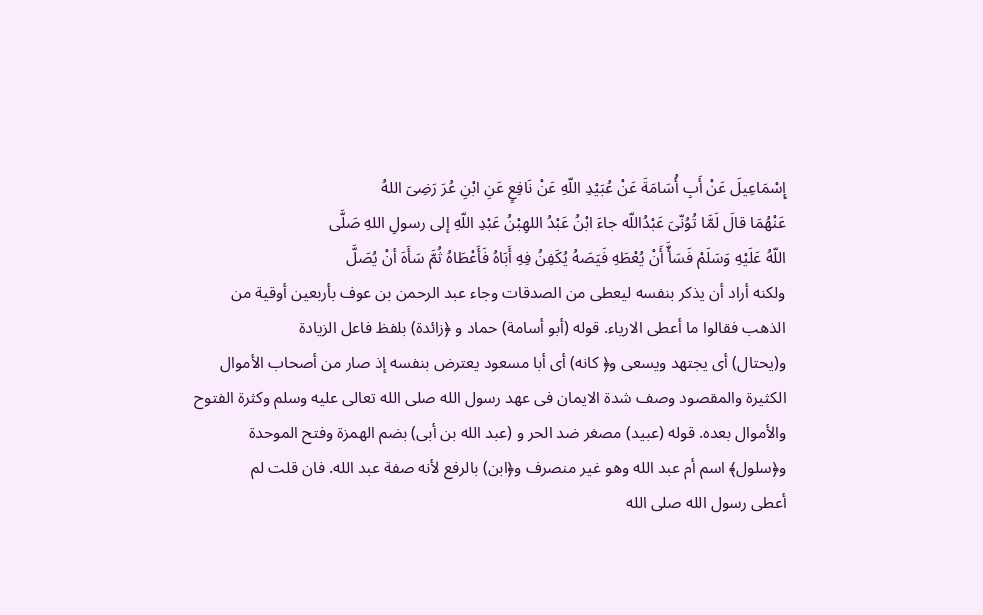إِسْمَاعِيلَ عَنْ أَبِ أُسَامَةَ عَنْ عُبَيْدِ اللّهِ عَنْ نَافِعٍ عَنِ ابْنِ عُرَ رَضِىَ اللهُ
عَنْهُمَا قالَ لَمَّا تُوُنّىَ عَبْدُاللّه جاءَ ابْنُ عَبْدُ اللهِبْنُ عَبْدِ اللّهِ إلى رسولِ اللهِ صَلَّى
اللّهُ عَلَيْهِ وَسَلَمْ فَسَأَّ أَنْ يُعْطَهِ فَيَصَهُ يُكَفِنُ فِهِ أَبَاهُ فَأَعْطَاهُ ثُمَّ سَأَهَ أنْ يُصَلَّ
ولكنه أراد أن يذكر بنفسه ليعطى من الصدقات وجاء عبد الرحمن بن عوف بأربعين أوقية من
الذهب فقالوا ما أعطى الارياء. قوله (أبو أسامة) حماد و ﴿زائدة) بلفظ فاعل الزيادة
و(يحتال) أى يجتهد ويسعى و﴿ كانه) أى أبا مسعود يعترض بنفسه إذ صار من أصحاب الأموال
الكثيرة والمقصود وصف شدة الايمان فى عهد رسول الله صلى الله تعالى عليه وسلم وكثرة الفتوح
والأموال بعده. قوله (عبيد) مصغر ضد الحر و (عبد الله بن أبى) بضم الهمزة وفتح الموحدة
و﴿سلول﴾ اسم أم عبد الله وهو غير منصرف و﴿ابن) بالرفع لأنه صفة عبد الله. فان قلت لم
أعطى رسول الله صلى الله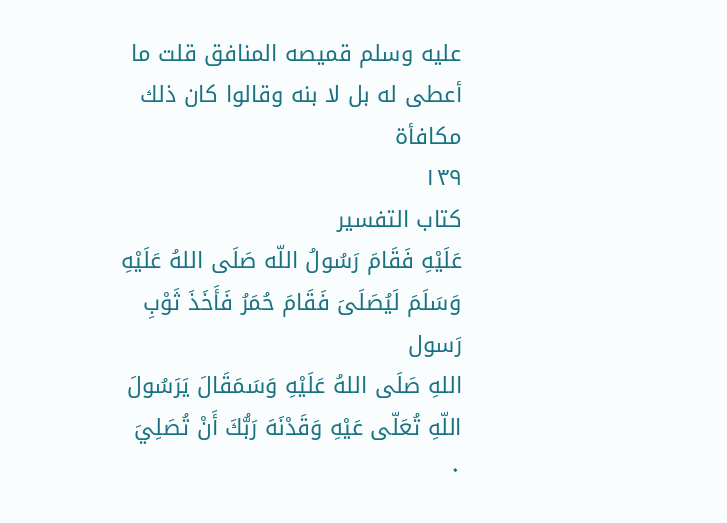عليه وسلم قميصه المنافق قلت ما أعطى له بل لا بنه وقالوا كان ذلك مكافأة
١٣٩
كتاب التفسير
عَلَيْهِ فَقَامَ رَسُولُ اللّه صَلَى اللهُ عَلَيْهِ وَسَلَمَ لَيُصَلَىَ فَقَامَ حُمَرُ فَأَخَذَ ثَوْبِ رَسول
اللهِ صَلَى اللهُ عَلَيْهِ وَسَمَقَالَ يَرَسُولَ اللّهِ تُعَلّى عَيْهِ وَقَدْنَهَ رَبُّكَ أَنْ تُصَلِيَ
٠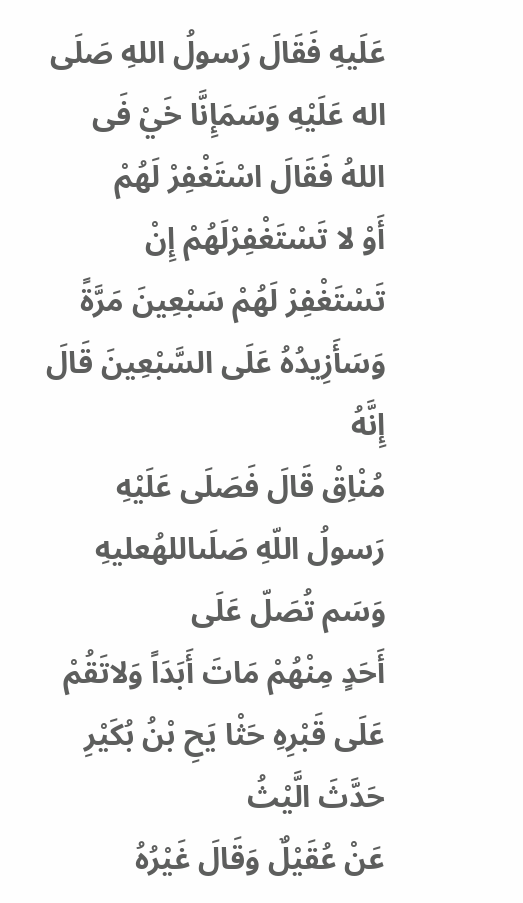عَلَيهِ فَقَالَ رَسولُ اللهِ صَلَى اله عَلَيْهِ وَسَمَإِنَّا خَيْ فَى اللهُ فَقَالَ اسْتَغْفِرْ لَهُمْ
أَوْ لا تَسْتَغْفِرْلَهُمْ إِنْ تَسْتَغْفِرْ لَهُمْ سَبْعِينَ مَرَّةً وَسَأَزِيدُهُ عَلَى السَّبْعِينَ قَالَ إِنَّهُ
مُنْاِقْ قَالَ فَصَلَى عَلَيْهِ رَسولُ اللّهِ صَلَىاللهُعليهِ وَسَم تُصَلّ عَلَى
أَحَدٍ مِنْهُمْ مَاتَ أَبَدَاً وَلاتَقُمْ عَلَى قَبْرِهِ حَثْا يَحِ بْنُ بُكَيْرِ حَدَّثَ الَّيْثُ
عَنْ عُقَيْلٌ وَقَالَ غَيْرُهُ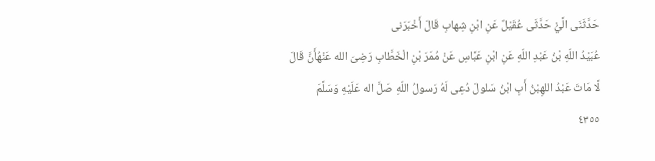حَدَّثَنَى الَّيُْ حَدَّثَى عُقَيْلٌ عَنِ ابْنِ شِهابِ قَالَ أَخْبَرَنى
عُبَيْدُ اللّهِ بْنُ عَبْدِ اللّهِ عَنِ ابْنِ عَبَّاسِ عَنْ مُمَرَ بْنِ الْخَطَّابِ رَضِىَ الله عَنْهُأَنَّ قَالَ
لَّا مَاتَ عَبْدُ اللهِبْنُ أَبِ ابْنُ سَلولَ دُعِى لَهُ رَسولُ اللّهِ صَلَّ اله عَلَيْهِ وَسَلَّمَ
٤٣٥٥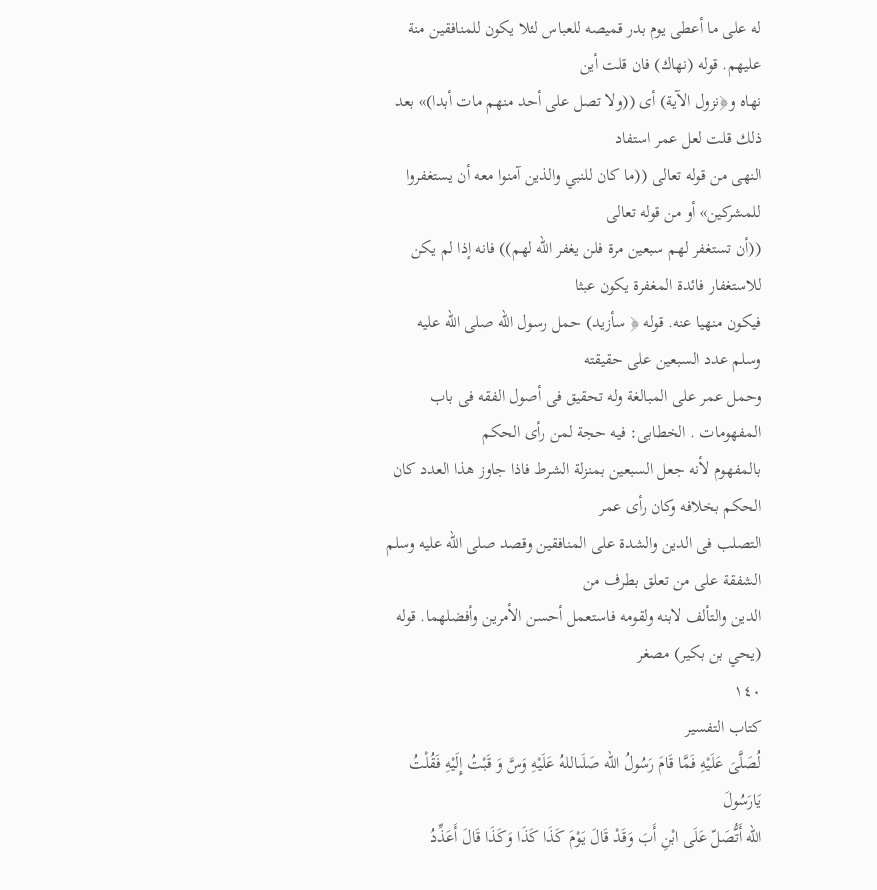له على ما أعطى يوم بدر قميصه للعباس لئلا يكون للمنافقين منة عليهم. قوله (نهاك) فان قلت أين
نهاه و﴿نزول الآية) أى ((ولا تصل على أحد منهم مات أبدا)» بعد ذلك قلت لعل عمر استفاد
النهى من قوله تعالى ((ما كان للنبي والذين آمنوا معه أن يستغفروا للمشركين» أو من قوله تعالى
((أن تستغفر لهم سبعين مرة فلن يغفر الله لهم)) فانه إذا لم يكن للاستغفار فائدة المغفرة يكون عبثا
فيكون منهيا عنه. قوله ﴿ سأزيد) حمل رسول الله صلى الله عليه وسلم عدد السبعين على حقيقته
وحمل عمر على المبالغة وله تحقيق فى أصول الفقه فى باب المفهومات . الخطابى: فيه حجة لمن رأى الحكم
بالمفهوم لأنه جعل السبعين بمنزلة الشرط فاذا جاوز هذا العدد كان الحكم بخلافه وكان رأى عمر
التصلب فى الدين والشدة على المنافقين وقصد صلى الله عليه وسلم الشفقة على من تعلق بطرف من
الدين والتألف لابنه ولقومه فاستعمل أحسن الأمرين وأفضلهما. قوله (يحي بن بكير) مصغر
١٤٠
كتاب التفسير
لُصَلَّىَ عَلَيْهِ فَمَّا قَامَ رَسُولُ اللّه صَلَىاللهُ عَلَيْهِ وَسَّ وَ قَبْتُ إِلَيْهِ فَقُلْتُ يَارَسُولَ
الله أَتُّصَلّ عَلَى ابْنِ أَبَ وَقَدْ قَالَ يَوْمَ كَذَا كَذَا وَكَذَا قَالَ أَعَذِّدُ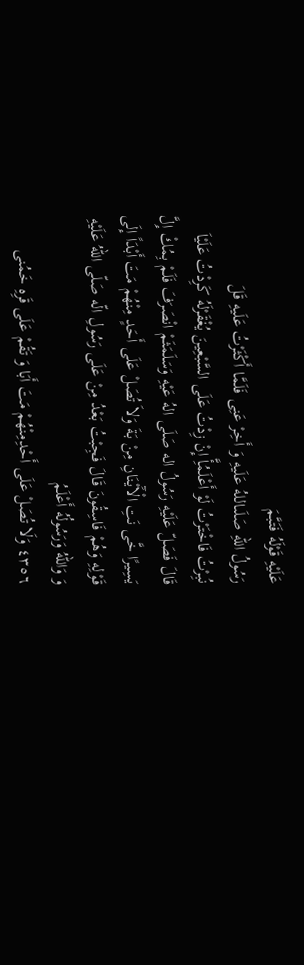عَلَيْهِ قَوْلَهُ فَتَبَّمَ
رَسُولُ اللهِ صَلَىاللهُ عَلَيهِ وَ أَخِرْ عَنِى فَلَمَّا أَكْثَرْتُ عَلَيهِ قَلَ
نُبِرْتُ فَاخْتَرْتُ لَوْ أَعْلَمُأَِّ إِنْ زِدْتُ عَلَى السَّبْعِينَ يُغْقَرْلَهُ كَرِدْتُ عَلَيْاَ
قَالَ فَصَلّ عَلَيْهِ رَسُولُ اله صَلَى الهُ عَيْهِ وَسَلَمَثَمْ انْصَرَفَ فَلَمْ بِمُكْ إِلَّ
يَسِيرًا خَّى نَتِ الْآَيْنَانِ مِنْ بَةَ وَلاَ تُصَلْ عَلَى أَحَدٍ مِنْهُمْ مَتَ أَبْدَاً إِلَى
قَوْلِهِ وَهُمْ فَاسِقُونَ قَالَ فَجِبْتُ بَعْدُ مِنْ عَلَى رَسُولِ الّه صَلّى اللهُ عَلَيْهِ
وَ وَاللهُ وَرَسُولُهُ أَعْلَمُ
٤٣٥٦ وَلَا تُصَلْ عَلَى أَحْدِمِنْهُمْ مَتَ أَبَا وَ تَقُمْ عَلَى قَرِهِ خَمُنى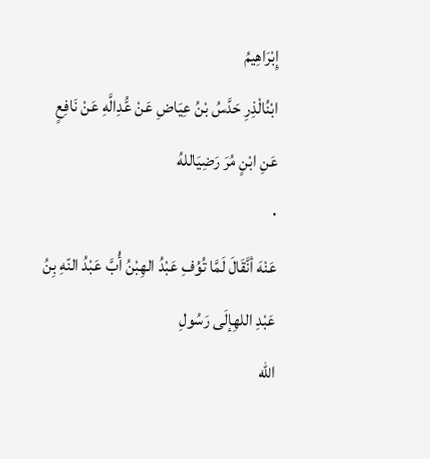إِبْرَاهِيمُ
ابْنُالْذِرِ حَدَّسُ بْنُ عِيَاضِ عَنْ عُّدِالَّهِ عَنْ نَافِعٍ عَنِ ابْنٍ مُرَ رَضِيَاللهُ
٠
عَنْهَ أنَّقَالَ لَمَّا تُوُفِ عَبْدُ الهِبْنُ أُبَّ عَبْدُ النّهِ بِنُ عَبْدِ اللهِإلَى رَسُولِ
الله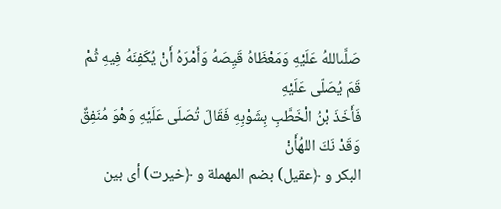صَلَّىاللهُ عَلَيْهِ وَمَعْظَاهُ قَيِصَهُ وَأَمْرَهُ أَنْ يُكَفِنَهُ فِيهِ ثُمْ قَمَ يُصَلّى عَلَيْهِ
فَأَخَذَ بْنُ الْخَطَّبِ بِشَوْبِهِ فَقَالَ تُصَلَى عَلَيْهِ وَهْوَ مُنَفِقٌ وَقَدْ نَكَ اللهُأَنْ
البكر و ﴿عقيل) بضم المهملة و ﴿خيرت) أى بين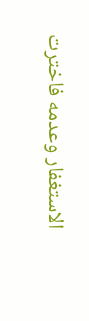الاستغفار وعدمه فاخترت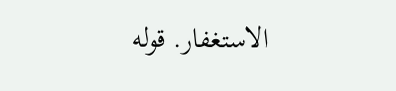الاستغفار. قوله